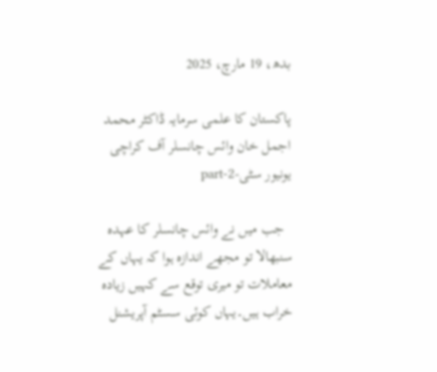بدھ، 19 مارچ، 2025

پاکستان کا علمی سرمایہ ڈاکٹر محمد اجمل خان وائس چانسلر آف کراچی یونیور سٹی-part-2

  جب میں نے وائس چانسلر کا عہدہ سنبھالا تو مجھے اندازہ ہوا کہ یہاں کے معاملات تو میری توقع سے کہیں زیادہ خراب ہیں۔یہاں کوئی سسٹم آپریشنل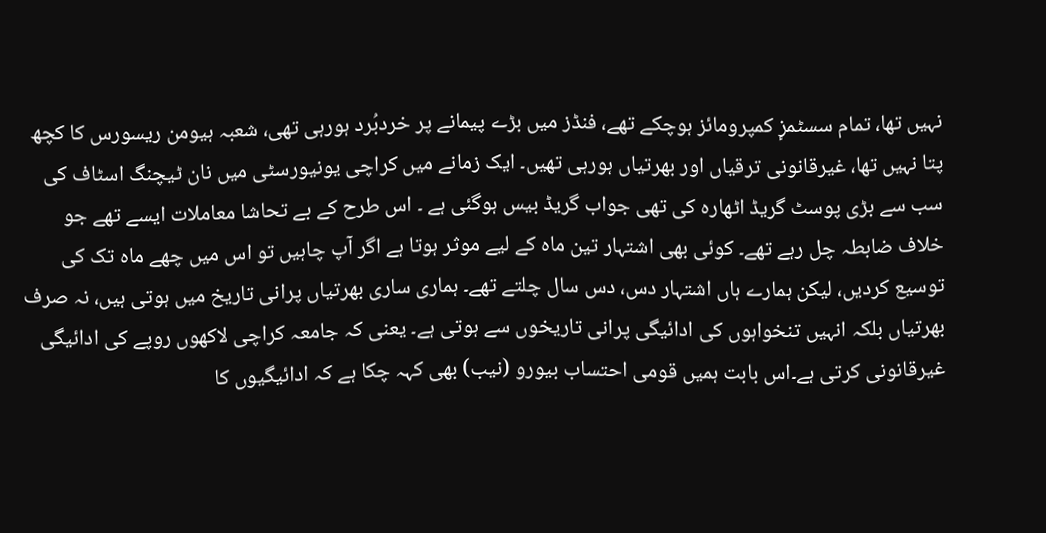نہیں تھا، تمام سسٹمزٕ کمپرومائز ہوچکے تھے، فنڈز میں بڑے پیمانے پر خردبُرد ہورہی تھی، شعبہ ہیومن ریسورس کا کچھ پتا نہیں تھا، غیرقانونی ترقیاں اور بھرتیاں ہورہی تھیں۔ ایک زمانے میں کراچی یونیورسٹی میں نان ٹیچنگ اسٹاف کی سب سے بڑی پوسٹ گریڈ اٹھارہ کی تھی جواب گریڈ بیس ہوگئی ہے ۔ اس طرح کے بے تحاشا معاملات ایسے تھے جو خلاف ضابطہ چل رہے تھے۔ کوئی بھی اشتہار تین ماہ کے لیے موثر ہوتا ہے اگر آپ چاہیں تو اس میں چھے ماہ تک کی توسیع کردیں، لیکن ہمارے ہاں اشتہار دس، دس سال چلتے تھے۔ ہماری ساری بھرتیاں پرانی تاریخ میں ہوتی ہیں، نہ صرف بھرتیاں بلکہ انہیں تنخواہوں کی ادائیگی پرانی تاریخوں سے ہوتی ہے۔ یعنی کہ جامعہ کراچی لاکھوں روپے کی ادائیگی غیرقانونی کرتی ہے۔اس بابت ہمیں قومی احتساب بیورو (نیب) بھی کہہ چکا ہے کہ ادائیگیوں کا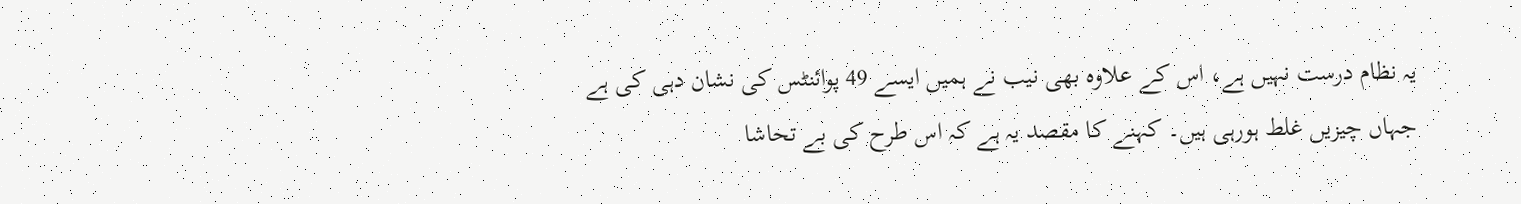یہ نظام درست نہیں ہے، اس کے علاوہ بھی نیب نے ہمیں ایسے 49 پوائنٹس کی نشان دہی کی ہے جہاں چیزیں غلط ہورہی ہیں۔ کہنے کا مقصد یہ ہے کہ اس طرح کی بے تحاشا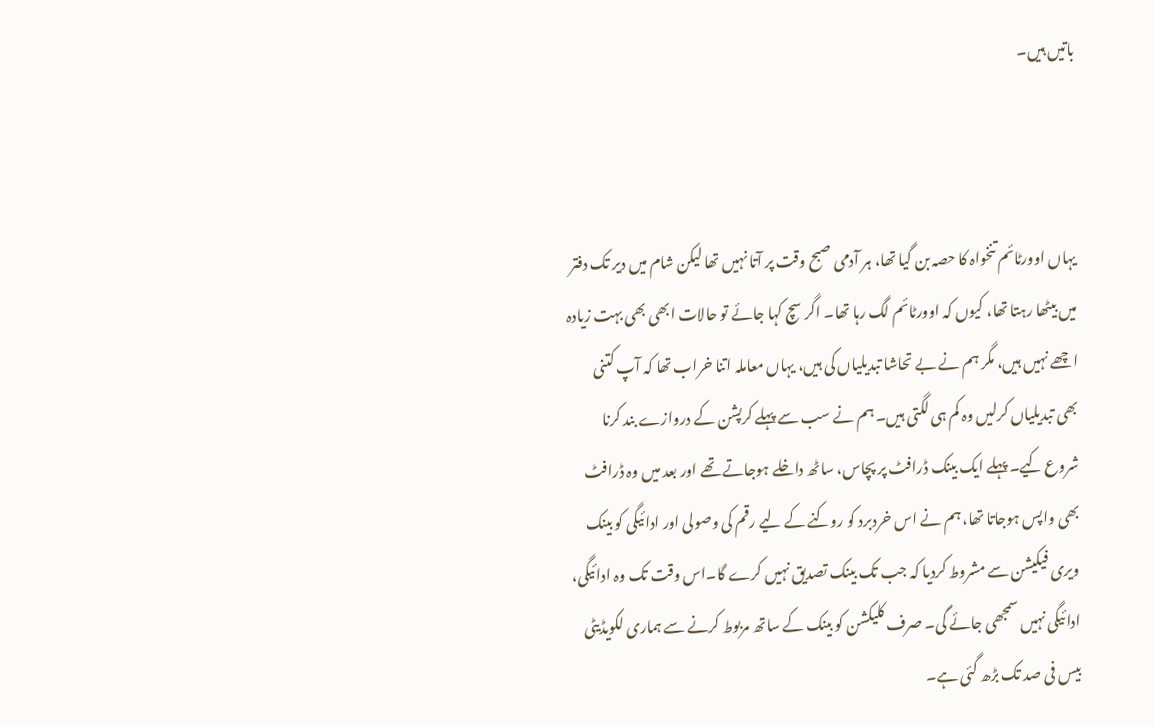باتیں ہیں۔



یہاں اوورٹائم تنخواہ کا حصہ بن گیا تھا، ہر آدمی صبح وقت پر آتا نہیں تھا لیکن شام میں دیر تک دفتر میں بیٹھا رہتا تھا، کیوں کہ اوورٹائم لگ رہا تھا۔ اگر سچ کہا جائے تو حالات ابھی بھی بہت زیادہ اچھے نہیں ہیں، مگر ہم نے بے تحاشا تبدیلیاں کی ہیں، یہاں معاملہ اتنا خراب تھا کہ آپ کتنی بھی تبدیلیاں کرلیں وہ کم ہی لگتی ہیں۔ ہم نے سب سے پہلے کرپشن کے دروازے بند کرنا شروع کیے۔ پہلے ایک بینک ڈرافٹ پر پچاس، ساٹھ داخلے ہوجاتے تھے اور بعد میں وہ ڈرافٹ بھی واپس ہوجاتا تھا، ہم نے اس خردبرد کو روکنے کے لیے رقم کی وصولی اور ادائیگی کو بینک ویری فیکیشن سے مشروط کردیا کہ جب تک بینک تصدیق نہیں کرے گا۔اس وقت تک وہ ادائیگی، ادائیگی نہیں سمجھی جائے گی۔ صرف کلیکشن کو بینک کے ساتھ مربوط کرنے سے ہماری لکویڈیٹی بیس فی صد تک بڑھ گئی ہے۔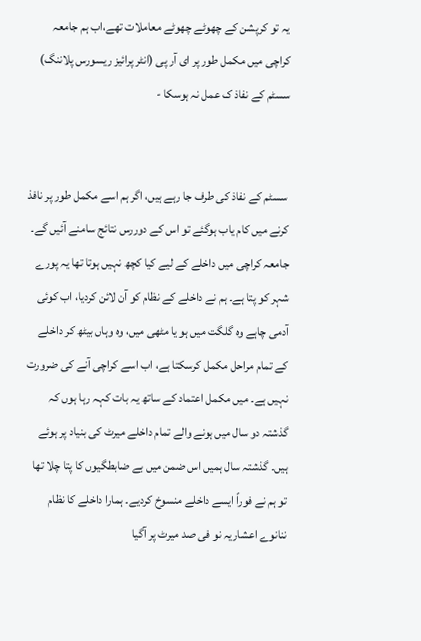یہ تو کرپشن کے چھوٹے چھوٹے معاملات تھے،اب ہم جامعہ کراچی میں مکمل طور پر ای آر پی (انٹر پرائیز ریسورس پلاننگ) سسٹم کے نفاذ ک عمل نہ ہوسکا -


 سسٹم کے نفاذ کی طرف جا رہے ہیں، اگر ہم اسے مکمل طور پر نافذ کرنے میں کام یاب ہوگئے تو اس کے دوررس نتائج سامنے آئیں گے۔ جامعہ کراچی میں داخلے کے لیے کیا کچھ نہیں ہوتا تھا یہ پورے شہر کو پتا ہے۔ ہم نے داخلے کے نظام کو آن لائن کردیا، اب کوئی آدمی چاہے وہ گلگت میں ہو یا مٹھی میں، وہ وہاں بیٹھ کر داخلے کے تمام مراحل مکمل کرسکتا ہے، اب اسے کراچی آنے کی ضرورت نہیں ہے۔ میں مکمل اعتماد کے ساتھ یہ بات کہہ رہا ہوں کہ گذشتہ دو سال میں ہونے والے تمام داخلے میرٹ کی بنیاد پر ہوئے ہیں۔ گذشتہ سال ہمیں اس ضمن میں بے ضابطگیوں کا پتا چلا تھا تو ہم نے فوراً ایسے داخلے منسوخ کردیے۔ ہمارا داخلے کا نظام ننانوے اعشاریہ نو فی صد میرٹ پر آگیا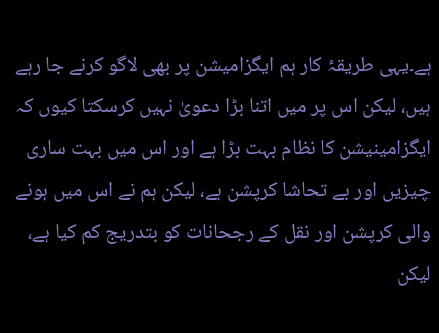ہے۔یہی طریقۂ کار ہم ایگزامیشن پر بھی لاگو کرنے جا رہے ہیں، لیکن اس پر میں اتنا بڑا دعویٰ نہیں کرسکتا کیوں کہ ایگزامینیشن کا نظام بہت بڑا ہے اور اس میں بہت ساری چیزیں اور بے تحاشا کرپشن ہے، لیکن ہم نے اس میں ہونے والی کرپشن اور نقل کے رجحانات کو بتدریج کم کیا ہے، لیکن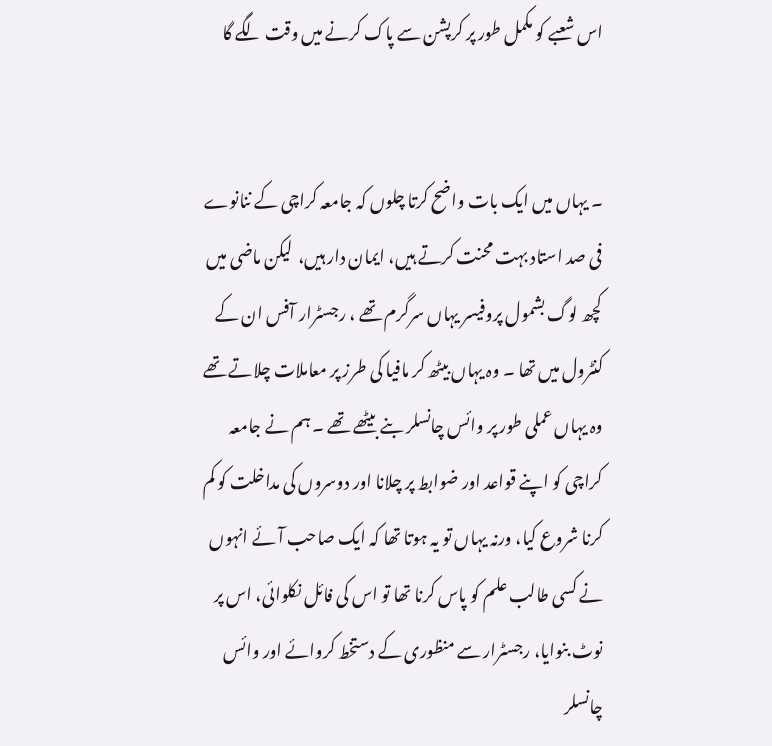اس شعبے کو مکمل طور پر کرپشن سے پاک کرنے میں وقت لگے گا


۔ یہاں میں ایک بات واضح کرتا چلوں کہ جامعہ کراچی کے ننانوے فی صد استاد بہت محنت کرتے ہیں، ایمان دار ہیں،  لیکن ماضی میں کچھ لوگ بشمول پروفیسر یہاں سرگرم تھے ، رجسٹرار آفس ان کے کنٹرول میں تھا ۔ وہ یہاں بیٹھ کر مافیا کی طرز پر معاملات چلاتے تھے وہ یہاں عملی طور پر وائس چانسلر بنے بیٹھے تھے ۔ ہم نے جامعہ کراچی کو اپنے قواعد اور ضوابط پر چلانا اور دوسروں کی مداخلت کو کم کرنا شروع کیا، ورنہ یہاں تو یہ ہوتا تھا کہ ایک صاحب آئے انہوں نے کسی طالب علم کو پاس کرنا تھا تو اس کی فائل نکلوائی، اس پر نوٹ بنوایا، رجسٹرار سے منظوری کے دستخط کروائے اور وائس چانسلر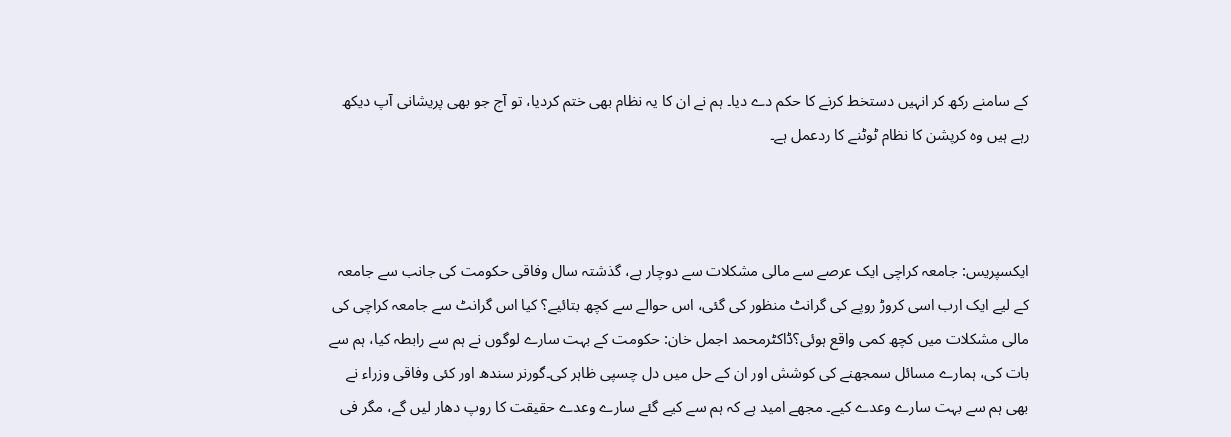کے سامنے رکھ کر انہیں دستخط کرنے کا حکم دے دیا۔ ہم نے ان کا یہ نظام بھی ختم کردیا، تو آج جو بھی پریشانی آپ دیکھ رہے ہیں وہ کرپشن کا نظام ٹوٹنے کا ردعمل ہے۔



ایکسپریس: جامعہ کراچی ایک عرصے سے مالی مشکلات سے دوچار ہے، گذشتہ سال وفاقی حکومت کی جانب سے جامعہ کے لیے ایک ارب اسی کروڑ روپے کی گرانٹ منظور کی گئی، اس حوالے سے کچھ بتائیے؟ کیا اس گرانٹ سے جامعہ کراچی کی مالی مشکلات میں کچھ کمی واقع ہوئی؟ڈاکٹرمحمد اجمل خان: حکومت کے بہت سارے لوگوں نے ہم سے رابطہ کیا، ہم سے بات کی، ہمارے مسائل سمجھنے کی کوشش اور ان کے حل میں دل چسپی ظاہر کی۔گورنر سندھ اور کئی وفاقی وزراء نے بھی ہم سے بہت سارے وعدے کیے۔ مجھے امید ہے کہ ہم سے کیے گئے سارے وعدے حقیقت کا روپ دھار لیں گے، مگر فی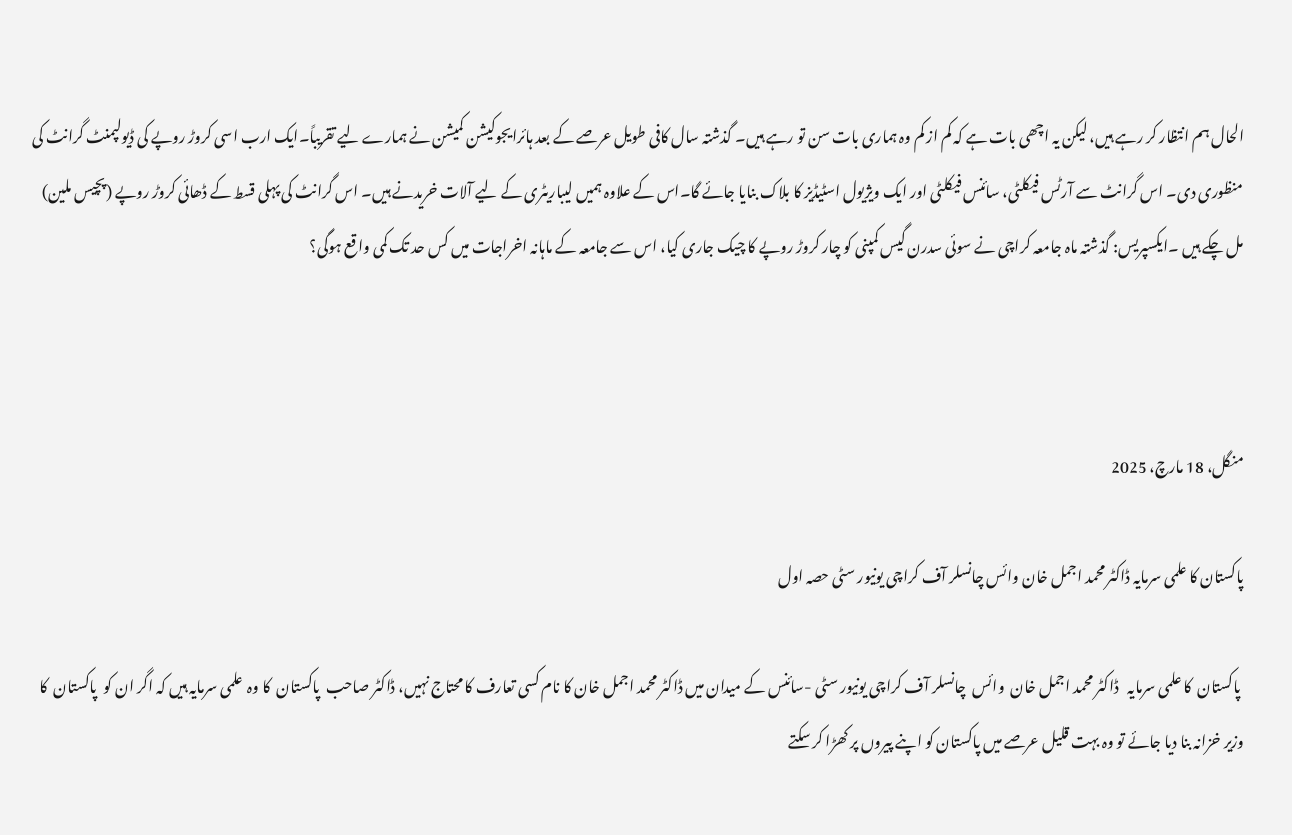الحال ہم انتظار کر رہے ہیں، لیکن یہ اچھی بات ہے کہ کم از کم وہ ہماری بات سن تو رہے ہیں۔ گذشتہ سال کافی طویل عرصے کے بعد ہائرایجوکیشن کمیشن نے ہمارے لیے تقریباً۔ایک ارب اسی کروڑ روپے کی ڈیولپمنٹ گرانٹ کی منظوری دی۔ اس گرانٹ سے آرٹس فیکلٹی، سائنس فیکلٹی اور ایک ویژیول اسٹیڈیز کا بلاک بنایا جائے گا۔اس کے علاوہ ہمیں لیباریٹری کے لیے آلات خریدنے ہیں۔ اس گرانٹ کی پہلی قسط کے ڈھائی کروڑ روپے (پچیس ملین) مل چکے ہیں ۔ایکسپریس: گذشتہ ماہ جامعہ کراچی نے سوئی سدرن گیس کمپنی کو چار کروڑ روپے کا چیک جاری کیا، اس سے جامعہ کے ماہانہ اخراجات میں کس حد تک کمی واقع ہوگی؟



منگل، 18 مارچ، 2025

پاکستان کا علمی سرمایہ ڈاکٹر محمد اجمل خان وائس چانسلر آف کراچی یونیور سٹی حصہ اول

 پاکستان  کا علمی سرمایہ   ڈاکٹر محمد اجمل خان  وائس  چانسلر آف کراچی یونیور سٹی -سائنس کے میدان میں ڈاکٹر محمد اجمل خان کا نام کسی تعارف کا محتاج نہیں، ڈاکٹر صاحب  پاکستان  کا وہ  علمی سرمایہ ہیں کہ اگر ان کو  پاکستان  کا وزیر خزانہ بنا دیا جائے تو وہ بہت قلیل عرصے میں پاکستان کو اپنے پیروں پر کھڑا کر سکتے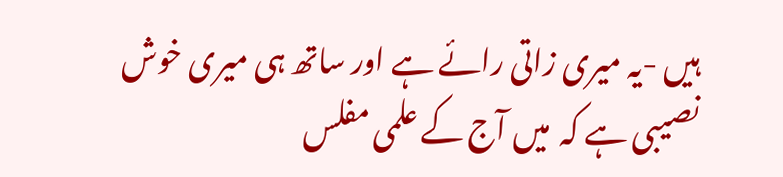ہیں -یہ میری زاتی رائے ہے اور ساتھ ہی میری خوش نصیبی ہے کہ  میں آج کے علمی مفلس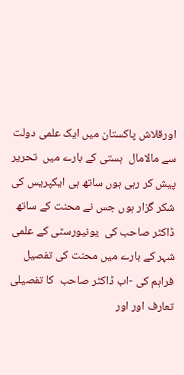اورقلاش پاکستان میں ایک علمی دولت سے مالامال  ہستی کے بارے میں  تحریر پیش کر رہی ہوں ساتھ ہی ایکپریس کی شکر گزار ہوں جس نے محنت کے ساتھ  ڈاکٹر صاحب کی  یونیورسٹی کے علمی شہر کے بارے میں محنت کی تفصیل فراہم کی -اب ڈاکٹر صاحب  کا تفصیلی تعارف اور اور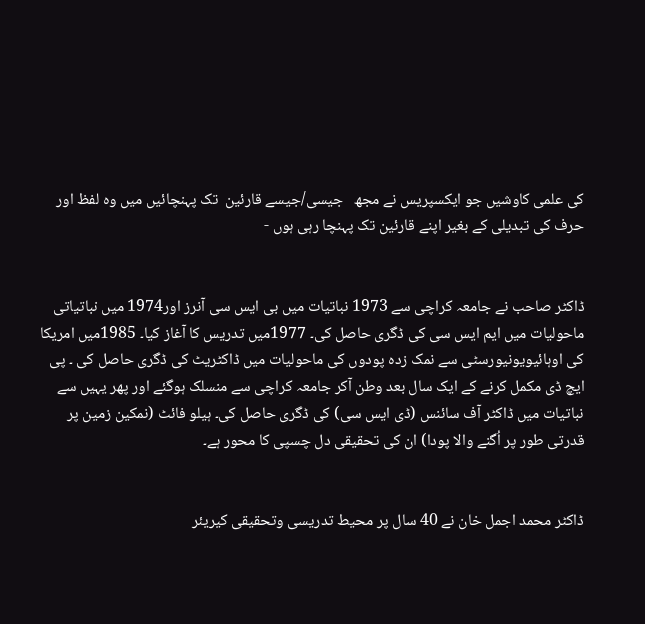کی علمی کاوشیں جو ایکسپریس نے مجھ   جیسی/جیسے قارئین  تک پہنچائیں میں وہ لفظ اور حرف کی تبدیلی کے بغیر اپنے قارئین تک پہنچا رہی ہوں -


ڈاکٹر صاحب نے جامعہ کراچی سے 1973 نباتیات میں بی ایس سی آنرز اور1974 میں نباتیاتی ماحولیات میں ایم ایس سی کی ڈگری حاصل کی۔ 1977میں تدریس کا آغاز کیا۔ 1985میں امریکا کی اوہائیویونیورسٹی سے نمک زدہ پودوں کی ماحولیات میں ڈاکٹریٹ کی ڈگری حاصل کی ۔ پی ایچ ڈی مکمل کرنے کے ایک سال بعد وطن آکر جامعہ کراچی سے منسلک ہوگئے اور پھر یہیں سے نباتیات میں ڈاکٹر آف سائنس (ڈی ایس سی) کی ڈگری حاصل کی۔ ہیلو فائٹ (نمکین زمین پر قدرتی طور پر اُگنے والا پودا) ان کی تحقیقی دل چسپی کا محور ہے۔


ڈاکٹر محمد اجمل خان نے 40 سال پر محیط تدریسی وتحقیقی کیریئر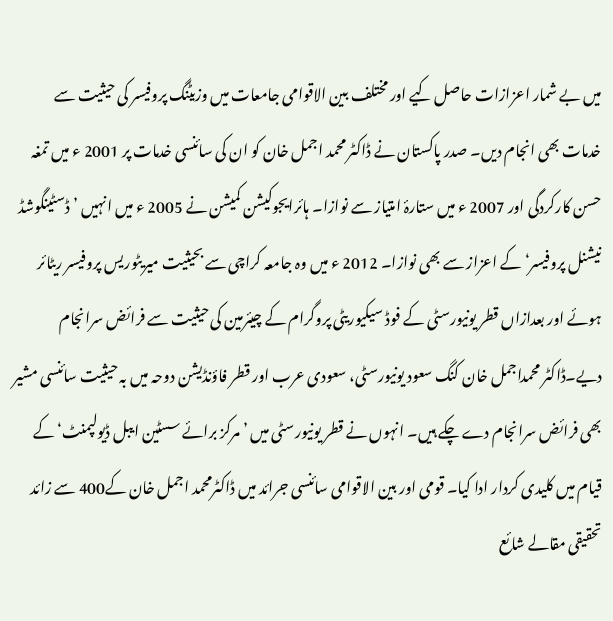میں بے شمار اعزازات حاصل کیے اور مختلف بین الاقوامی جامعات میں وزیٹنگ پروفیسر کی حیثیت سے خدمات بھی انجام دیں۔ صدر پاکستان نے ڈاکٹر محمد اجمل خان کو ان کی سائنسی خدمات پر 2001 ء میں تمغہ حسن کارکردگی اور 2007 ء میں ستارۂ امتیاز سے نوازا۔ ہائرایجوکیشن کمیشن نے 2005 ء میں انہیں ’ڈسٹینگوشڈ نیشنل پروفیسر‘ کے اعزاز سے بھی نوازا۔ 2012 ء میں وہ جامعہ کراچی سے بحیثیت میریٹوریس پروفیسر ریٹائر ہوئے اور بعدازاں قطر یونیورسٹی کے فوڈ سیکیوریٹی پروگرام کے چیئرمین کی حیثیت سے فرائض سرانجام دیے۔ڈاکٹر محمداجمل خان کنگ سعود یونیورسٹی، سعودی عرب اور قطر فاؤنڈیشن دوحہ میں بہ حیثیت سائنسی مشیر بھی فرائض سرانجام دے چکے ہیں۔ انہوں نے قطر یونیورسٹی میں ’مرکز برائے سسٹین ایبل ڈیولپمنٹ‘ کے قیام میں کلیدی کردار ادا کیا۔ قومی اور بین الاقوامی سائنسی جرائد میں ڈاکٹرمحمد اجمل خان کے400 سے زائد تحقیقی مقالے شائع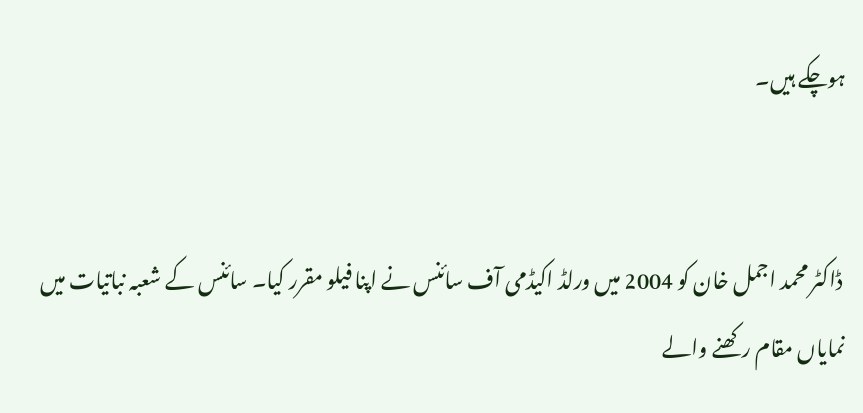ہوچکے ہیں۔


 ڈاکٹر محمد اجمل خان کو 2004 میں ورلڈ اکیڈمی آف سائنس نے اپنا فیلو مقرر کیا۔ سائنس کے شعبہ نباتیات میں نمایاں مقام رکھنے والے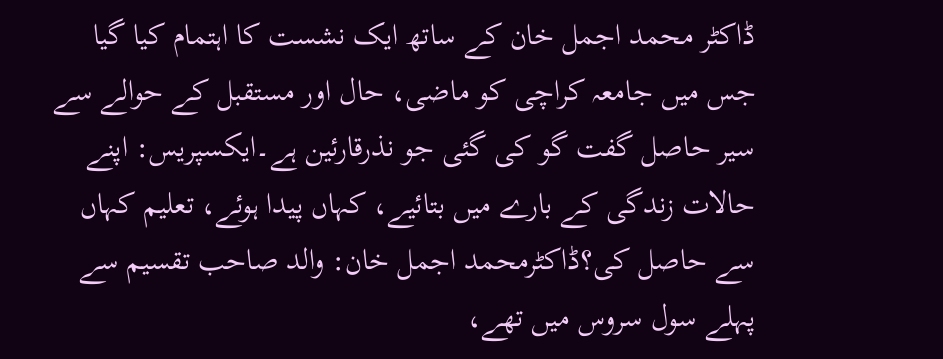ڈاکٹر محمد اجمل خان کے ساتھ ایک نشست کا اہتمام کیا گیا جس میں جامعہ کراچی کو ماضی، حال اور مستقبل کے حوالے سے سیر حاصل گفت گو کی گئی جو نذرقارئین ہے۔ایکسپریس: اپنے حالات زندگی کے بارے میں بتائیے، کہاں پیدا ہوئے، تعلیم کہاں سے حاصل کی؟ڈاکٹرمحمد اجمل خان: والد صاحب تقسیم سے پہلے سول سروس میں تھے،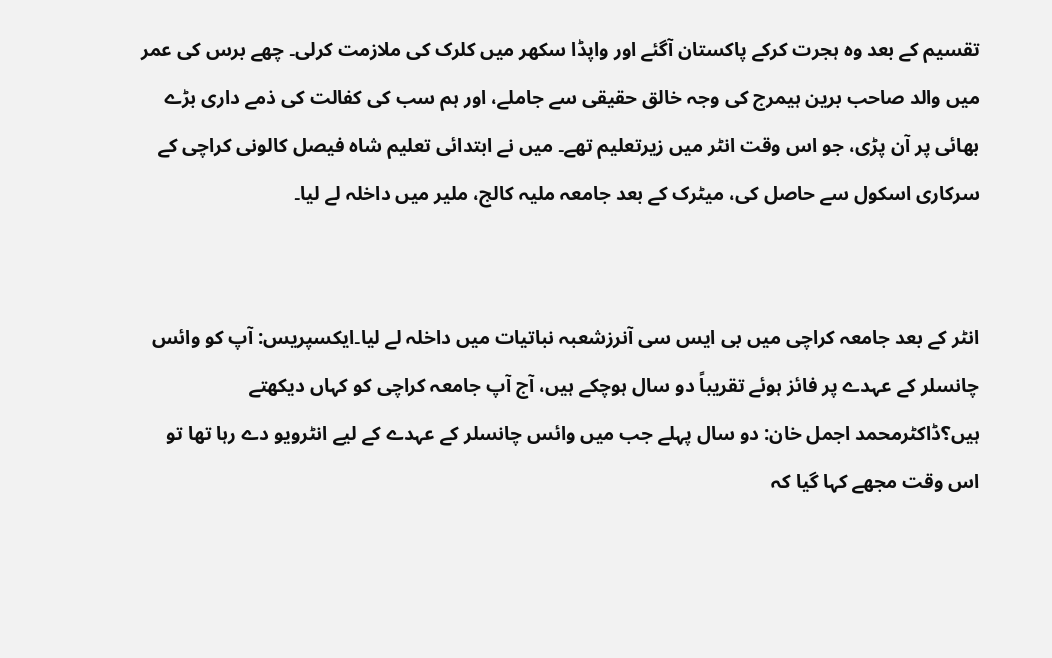تقسیم کے بعد وہ ہجرت کرکے پاکستان آگئے اور واپڈا سکھر میں کلرک کی ملازمت کرلی۔ چھے برس کی عمر میں والد صاحب برین ہیمرج کی وجہ خالق حقیقی سے جاملے، اور ہم سب کی کفالت کی ذمے داری بڑے بھائی پر آن پڑی، جو اس وقت انٹر میں زیرتعلیم تھے۔ میں نے ابتدائی تعلیم شاہ فیصل کالونی کراچی کے سرکاری اسکول سے حاصل کی، میٹرک کے بعد جامعہ ملیہ کالج، ملیر میں داخلہ لے لیا۔


انٹر کے بعد جامعہ کراچی میں بی ایس سی آنرزشعبہ نباتیات میں داخلہ لے لیا۔ایکسپریس: آپ کو وائس چانسلر کے عہدے پر فائز ہوئے تقریباً دو سال ہوچکے ہیں، آج آپ جامعہ کراچی کو کہاں دیکھتے ہیں؟ڈاکٹرمحمد اجمل خان: دو سال پہلے جب میں وائس چانسلر کے عہدے کے لیے انٹرویو دے رہا تھا تو اس وقت مجھے کہا گیا کہ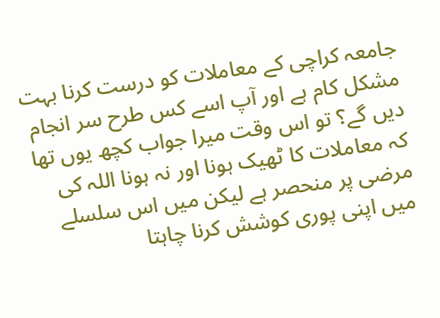جامعہ کراچی کے معاملات کو درست کرنا بہت مشکل کام ہے اور آپ اسے کس طرح سر انجام دیں گے؟ تو اس وقت میرا جواب کچھ یوں تھا کہ معاملات کا ٹھیک ہونا اور نہ ہونا اللہ کی مرضی پر منحصر ہے لیکن میں اس سلسلے میں اپنی پوری کوشش کرنا چاہتا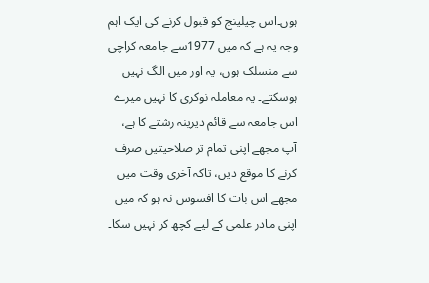ہوں۔اس چیلینج کو قبول کرنے کی ایک اہم وجہ یہ ہے کہ میں 1977سے جامعہ کراچی سے منسلک ہوں، یہ اور میں الگ نہیں ہوسکتے۔ یہ معاملہ نوکری کا نہیں میرے اس جامعہ سے قائم دیرینہ رشتے کا ہے، آپ مجھے اپنی تمام تر صلاحیتیں صرف کرنے کا موقع دیں، تاکہ آخری وقت میں مجھے اس بات کا افسوس نہ ہو کہ میں اپنی مادر علمی کے لیے کچھ کر نہیں سکا۔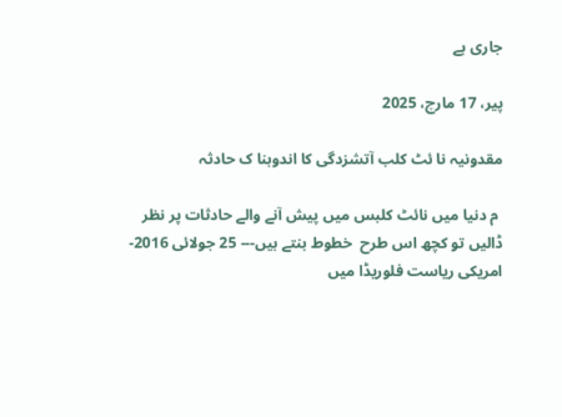جاری ہے

پیر، 17 مارچ، 2025

مقدونیہ نا ئٹ کلب آتشزدگی کا اندوہنا ک حادثہ

 م دنیا میں نائٹ کلبس میں پیش آنے والے حادثات پر نظر ڈالیں تو کچھ اس طرح  خطوط بنتے ہیں--- 25 جولائی 2016- امریکی ریاست فلوریڈا میں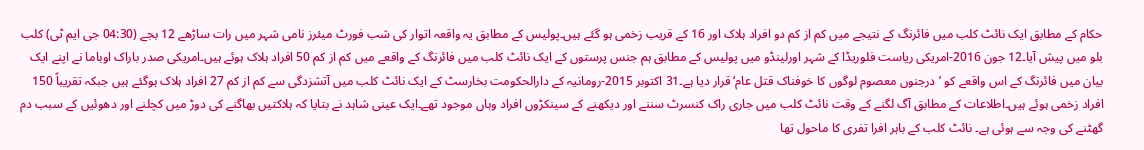حکام کے مطابق ایک نائٹ کلب میں فائرنگ کے نتیجے میں کم از کم دو افراد ہلاک اور 16 کے قریب زخمی ہو گئے ہیں۔پولیس کے مطابق یہ واقعہ اتوار کی شب فورٹ میئرز نامی شہر میں رات ساڑھے 12 بجے (04:30 جی ایم ٹی) کلب بلو میں پیش آیا۔12 جون 2016-امریکی ریاست فلوریڈا کے شہر اورلینڈو میں پولیس کے مطابق ہم جنس پرستوں کے ایک نائٹ کلب میں فائرنگ کے واقعے میں کم از کم 50 افراد ہلاک ہوئے ہیں۔امریکی صدر باراک اوباما نے اپنے ایک بیان میں فائرنگ کے اس واقعے کو ’درجنوں معصوم لوگوں کا خوفناک قتل عام‘ قرار دیا ہے۔31 اکتوبر 2015-رومانیہ کے دارالحکومت بخارسٹ کے ایک نائٹ کلب میں آتشزدگی سے کم از کم 27 افراد ہلاک ہوگئے ہیں جبکہ تقریباً 150 افراد زخمی ہوئے ہیں۔اطلاعات کے مطابق آگ لگنے کے وقت نائٹ کلب میں جاری راک کنسرٹ سننے اور دیکھنے کے سینکڑوں افراد وہاں موجود تھے۔ایک عینی شاہد نے بتایا کہ ہلاکتیں بھاگنے کی دوڑ میں کچلنے اور دھوئیں کے سبب دم گھٹنے کی وجہ سے ہوئی ہے۔ نائٹ کلب کے باہر افرا تفری کا ماحول تھا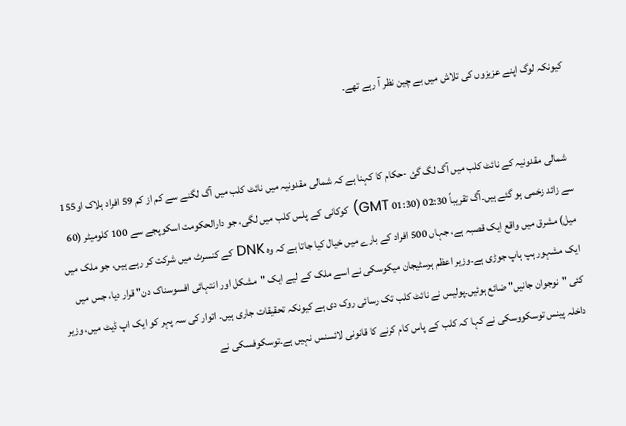کیونکہ لوگ اپنے عزیزوں کی تلاش میں بے چین نظر آ رہے تھے۔


  شمالی مقدونیہ کے نائٹ کلب میں آگ لگ گئ -حکام کا کہنا ہے کہ شمالی مقدونیہ میں نائٹ کلب میں آگ لگنے سے کم از کم 59 افراد ہلاک او155 سے زائد زخمی ہو گئے ہیں۔آگ تقریباً 02:30 (01:30 GMT) کوکانی کے پلس کلب میں لگی، جو دارالحکومت اسکوپجے سے 100 کلومیٹر (60 میل) مشرق میں واقع ایک قصبہ ہے، جہاں 500 افراد کے بارے میں خیال کیا جاتا ہے کہ وہ DNK کے کنسرٹ میں شرکت کر رہے ہیں، جو ملک میں ایک مشہور ہپ ہاپ جوڑی ہے۔وزیر اعظم ہرسٹیجان میکوسکی نے اسے ملک کے لیے ایک "مشکل اور انتہائی افسوسناک دن" قرار دیا، جس میں کئی "نوجوان جانیں" ضائع ہوئیں۔پولیس نے نائٹ کلب تک رسائی روک دی ہے کیونکہ تحقیقات جاری ہیں۔ اتوار کی سہ پہر کو ایک اپ ڈیٹ میں، وزیر داخلہ پینس توسکووسکی نے کہا کہ کلب کے پاس کام کرنے کا قانونی لائسنس نہیں ہے۔توسکوفسکی نے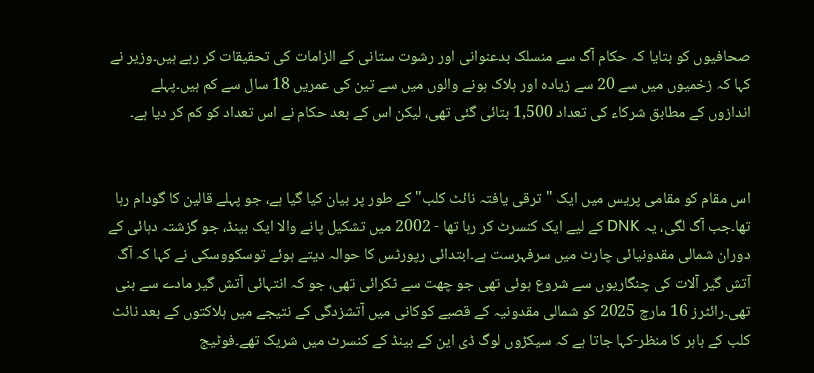صحافیوں کو بتایا کہ حکام آگ سے منسلک بدعنوانی اور رشوت ستانی کے الزامات کی تحقیقات کر رہے ہیں۔وزیر نے کہا کہ زخمیوں میں سے 20 سے زیادہ اور ہلاک ہونے والوں میں سے تین کی عمریں 18 سال سے کم ہیں۔پہلے اندازوں کے مطابق شرکاء کی تعداد 1,500 بتائی گئی تھی، لیکن اس کے بعد حکام نے اس تعداد کو کم کر دیا ہے۔


اس مقام کو مقامی پریس میں ایک "ترقی یافتہ نائٹ کلب" کے طور پر بیان کیا گیا ہے، جو پہلے قالین کا گودام رہا تھا۔جب آگ لگی، یہ DNK کے لیے ایک کنسرٹ کر رہا تھا - 2002 میں تشکیل پانے والا ایک بینڈ، جو گزشتہ دہائی کے دوران شمالی مقدونیائی چارٹ میں سرفہرست ہے۔ابتدائی رپورٹس کا حوالہ دیتے ہوئے توسکووسکی نے کہا کہ آگ آتش گیر آلات کی چنگاریوں سے شروع ہوئی تھی جو چھت سے ٹکرائی تھی، جو کہ انتہائی آتش گیر مادے سے بنی تھی۔رائٹرز 16 مارچ 2025 کو شمالی مقدونیہ کے قصبے کوکانی میں آتشزدگی کے نتیجے میں ہلاکتوں کے بعد نائٹ کلب کے باہر کا منظر-کہا جاتا ہے کہ سیکڑوں لوگ ڈی این کے بینڈ کے کنسرٹ میں شریک تھے۔فوٹیج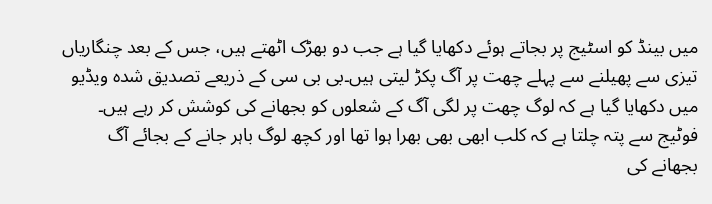میں بینڈ کو اسٹیج پر بجاتے ہوئے دکھایا گیا ہے جب دو بھڑک اٹھتے ہیں، جس کے بعد چنگاریاں تیزی سے پھیلنے سے پہلے چھت پر آگ پکڑ لیتی ہیں۔بی بی سی کے ذریعے تصدیق شدہ ویڈیو میں دکھایا گیا ہے کہ لوگ چھت پر لگی آگ کے شعلوں کو بجھانے کی کوشش کر رہے ہیں۔ فوٹیج سے پتہ چلتا ہے کہ کلب ابھی بھی بھرا ہوا تھا اور کچھ لوگ باہر جانے کے بجائے آگ بجھانے کی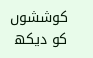کوششوں کو دیکھ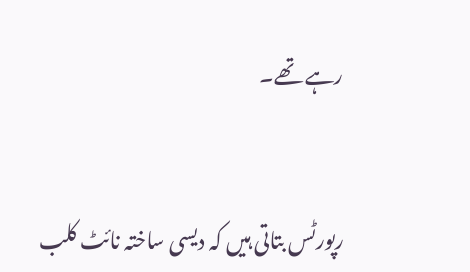رہے تھے۔


رپورٹس بتاتی ہیں کہ دیسی ساختہ نائٹ کلب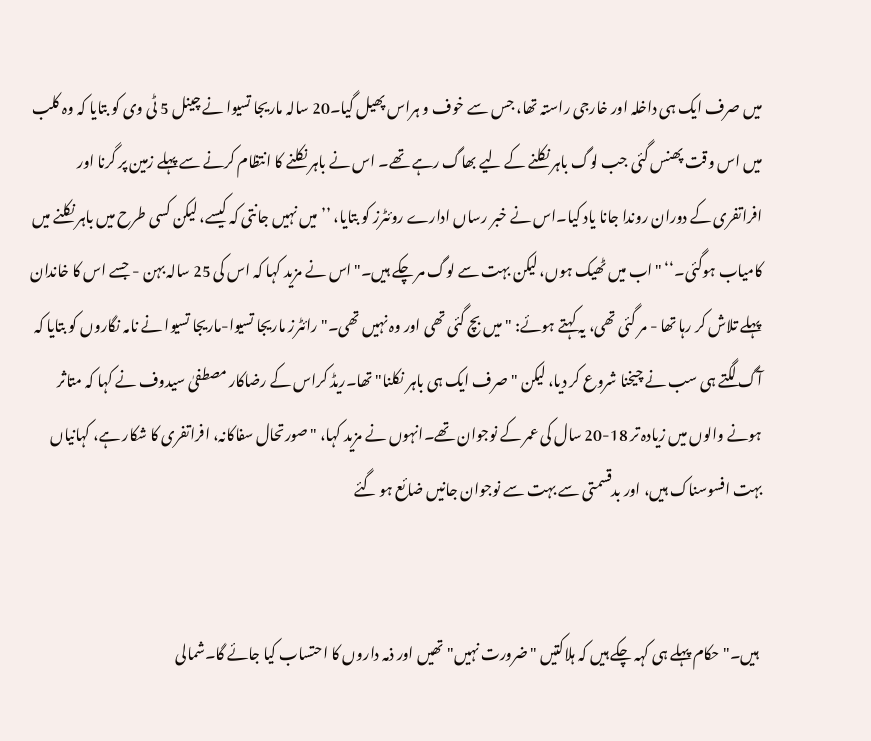میں صرف ایک ہی داخلہ اور خارجی راستہ تھا، جس سے خوف و ہراس پھیل گیا۔20 سالہ ماریجا تسیوا نے چینل 5 ٹی وی کو بتایا کہ وہ کلب میں اس وقت پھنس گئی جب لوگ باہر نکلنے کے لیے بھاگ رہے تھے۔ اس نے باہر نکلنے کا انتظام کرنے سے پہلے زمین پر گرنا اور افراتفری کے دوران روندا جانا یاد کیا۔اس نے خبر رساں ادارے روئٹرز کو بتایا، ’’میں نہیں جانتی کہ کیسے، لیکن کسی طرح میں باہر نکلنے میں کامیاب ہوگئی۔‘‘ "اب میں ٹھیک ہوں، لیکن بہت سے لوگ مر چکے ہیں۔"اس نے مزید کہا کہ اس کی 25 سالہ بہن - جسے اس کا خاندان پہلے تلاش کر رہا تھا - مر گئی تھی، یہ کہتے ہوئے: "میں بچ گئی تھی اور وہ نہیں تھی۔"رائٹرز ماریجا تسیوا-ماریجا تسیوا نے نامہ نگاروں کو بتایا کہ آگ لگتے ہی سب نے چیخنا شروع کر دیا، لیکن "صرف ایک ہی باہر نکلنا" تھا۔ریڈ کراس کے رضاکار مصطفیٰ سیدوف نے کہا کہ متاثر ہونے والوں میں زیادہ تر 18-20 سال کی عمر کے نوجوان تھے۔انہوں نے مزید کہا، "صورتحال سفاکانہ، افراتفری کا شکار ہے، کہانیاں بہت افسوسناک ہیں، اور بدقسمتی سے بہت سے نوجوان جانیں ضائع ہو گئے


 ہیں۔"حکام پہلے ہی کہہ چکے ہیں کہ ہلاکتیں "ضرورت نہیں" تھیں اور ذمہ داروں کا احتساب کیا جائے گا۔شمالی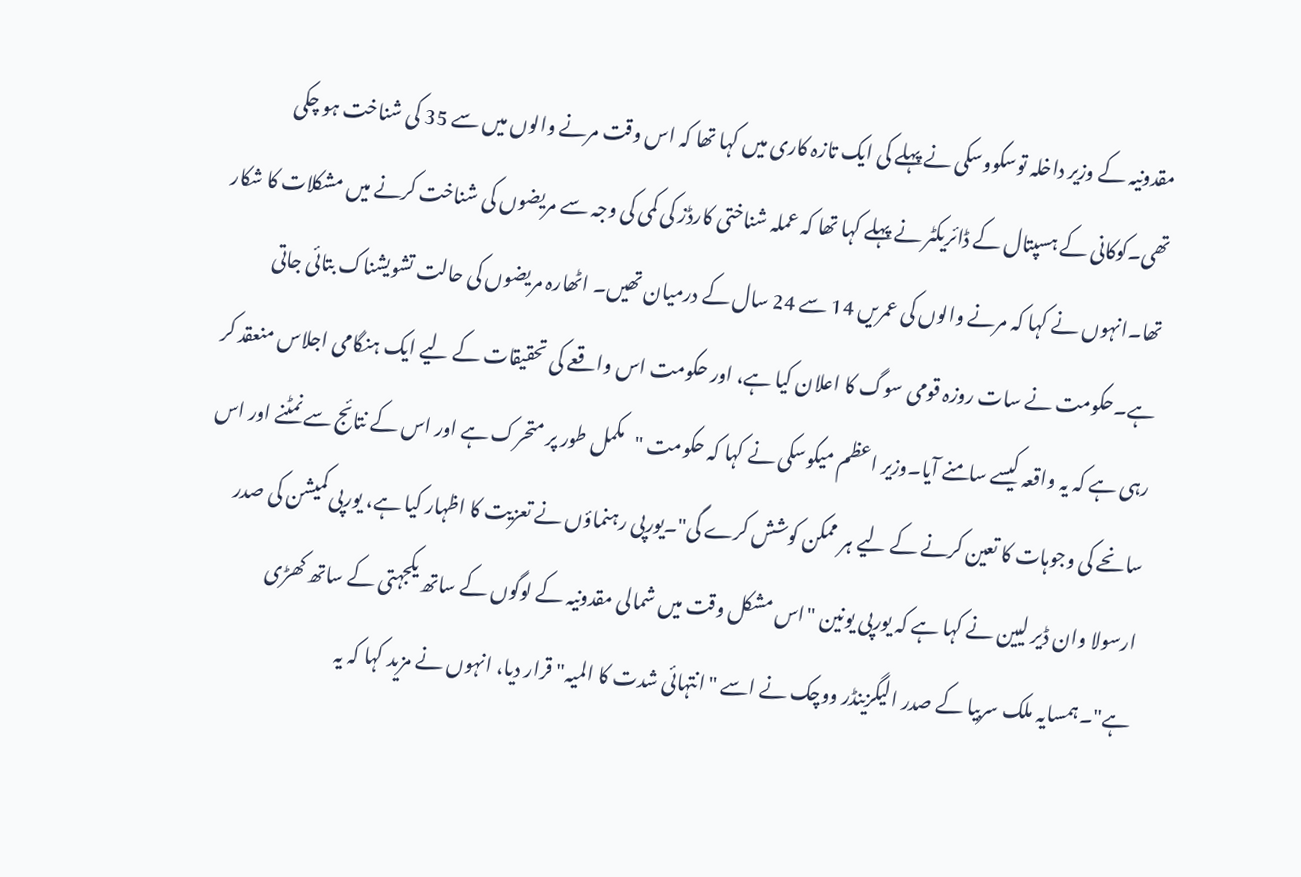مقدونیہ کے وزیر داخلہ توسکووسکی نے پہلے کی ایک تازہ کاری میں کہا تھا کہ اس وقت مرنے والوں میں سے 35 کی شناخت ہو چکی تھی۔کوکانی کے ہسپتال کے ڈائریکٹر نے پہلے کہا تھا کہ عملہ شناختی کارڈز کی کمی کی وجہ سے مریضوں کی شناخت کرنے میں مشکلات کا شکار تھا۔انہوں نے کہا کہ مرنے والوں کی عمریں 14 سے 24 سال کے درمیان تھیں۔ اٹھارہ مریضوں کی حالت تشویشناک بتائی جاتی ہے۔حکومت نے سات روزہ قومی سوگ کا اعلان کیا ہے، اور حکومت اس واقعے کی تحقیقات کے لیے ایک ہنگامی اجلاس منعقد کر رہی ہے کہ یہ واقعہ کیسے سامنے آیا۔وزیر اعظم میکوسکی نے کہا کہ حکومت "مکمل طور پر متحرک ہے اور اس کے نتائج سے نمٹنے اور اس سانحے کی وجوہات کا تعین کرنے کے لیے ہر ممکن کوشش کرے گی"۔یورپی رہنماؤں نے تعزیت کا اظہار کیا ہے، یورپی کمیشن کی صدر ارسولا وان ڈیر لیین نے کہا ہے کہ یورپی یونین "اس مشکل وقت میں شمالی مقدونیہ کے لوگوں کے ساتھ یکجہتی کے ساتھ کھڑی ہے"۔ہمسایہ ملک سربیا کے صدر الیگزینڈر ووچک نے اسے "انتہائی شدت کا المیہ" قرار دیا، انہوں نے مزید کہا کہ یہ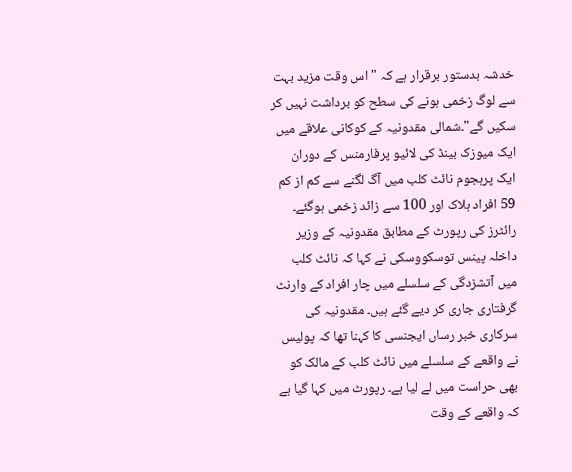خدشہ بدستور برقرار ہے کہ "اس وقت مزید بہت سے لوگ زخمی ہونے کی سطح کو برداشت نہیں کر سکیں گے"۔شمالی مقدونیہ کے کوکانی علاقے میں ایک میوزک بینڈ کی لائیو پرفارمنس کے دوران ایک پرہجوم نائٹ کلب میں آگ لگنے سے کم از کم 59 افراد ہلاک اور 100 سے زائد زخمی ہوگئے۔ رائٹرز کی رپورٹ کے مطابق مقدونیہ کے وزیر داخلہ پینس توسکووسکی نے کہا کہ نائٹ کلب میں آتشزدگی کے سلسلے میں چار افراد کے وارنٹ گرفتاری جاری کر دیے گئے ہیں۔ مقدونیہ کی سرکاری خبر رساں ایجنسی کا کہنا تھا کہ پولیس نے واقعے کے سلسلے میں نائٹ کلب کے مالک کو بھی حراست میں لے لیا ہے۔ رپورٹ میں کہا گیا ہے کہ واقعے کے وقت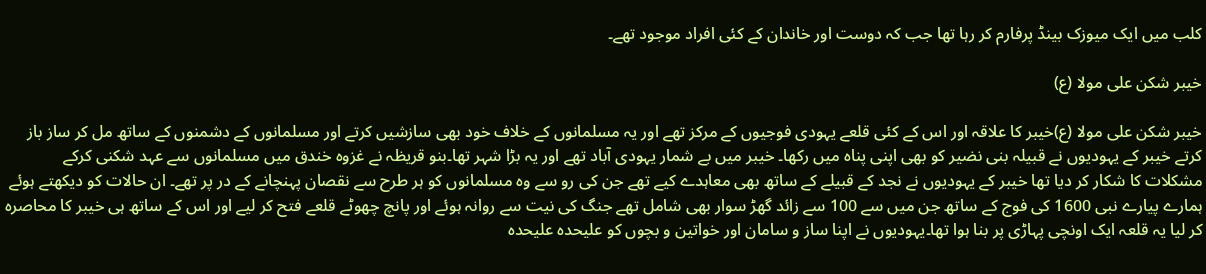کلب میں ایک میوزک بینڈ پرفارم کر رہا تھا جب کہ دوست اور خاندان کے کئی افراد موجود تھے۔

خیبر شکن علی مولا (ع)

خیبر شکن علی مولا (ع)خیبر کا علاقہ اور اس کے کئی قلعے یہودی فوجیوں کے مرکز تھے اور یہ مسلمانوں کے خلاف خود بھی سازشیں کرتے اور مسلمانوں کے دشمنوں کے ساتھ مل کر ساز باز کرتے خیبر کے یہودیوں نے قبیلہ بنی نضیر کو بھی اپنی پناہ میں رکھا۔ خیبر میں بے شمار یہودی آباد تھے اور یہ بڑا شہر تھا۔بنو قریظہ نے غزوہ خندق میں مسلمانوں سے عہد شکنی کرکے مشکلات کا شکار کر دیا تھا خیبر کے یہودیوں نے نجد کے قبیلے کے ساتھ بھی معاہدے کیے تھے جن کی رو سے وہ مسلمانوں کو ہر طرح سے نقصان پہنچانے کے در پر تھے۔ ان حالات کو دیکھتے ہوئے ہمارے پیارے نبی 1600 کی فوج کے ساتھ جن میں سے 100 سے زائد گھڑ سوار بھی شامل تھے جنگ کی نیت سے روانہ ہوئے اور پانچ چھوٹے قلعے فتح کر لیے اور اس کے ساتھ ہی خیبر کا محاصرہ کر لیا یہ قلعہ ایک اونچی پہاڑی پر بنا ہوا تھا۔یہودیوں نے اپنا ساز و سامان اور خواتین و بچوں کو علیحدہ علیحدہ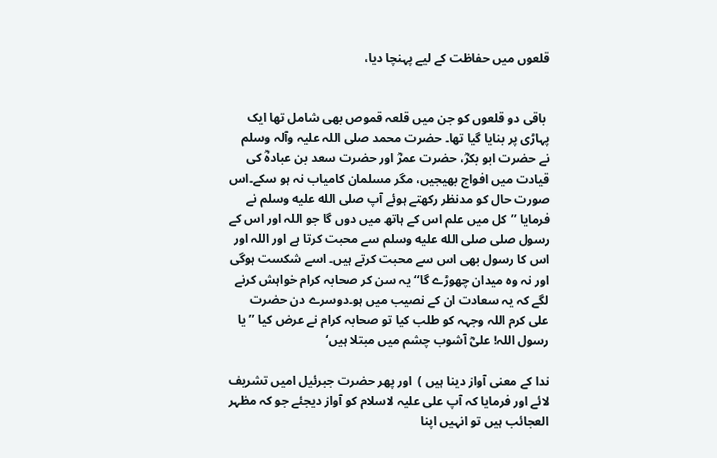قلعوں میں حفاظت کے لیے پہنچا دیا،


 باقی دو قلعوں کو جن میں قلعہ قموص بھی شامل تھا ایک پہاڑی پر بنایا گیا تھا۔ حضرت محمد صلی اللہ علیہ وآلہ وسلم نے حضرت ابو بکرؓ، حضرت عمرؓ اور حضرت سعد بن عبادہؓ کی قیادت میں افواج بھیجیں، مگر مسلمان کامیاب نہ ہو سکے۔اس صورت حال کو مدنظر رکھتے ہوئے آپ صلى الله عليه وسلم نے فرمایا ’’کل میں علم اس کے ہاتھ میں دوں گا جو اللہ اور اس کے رسول صلی صلى الله عليه وسلم سے محبت کرتا ہے اور اللہ اور اس کا رسول بھی اس سے محبت کرتے ہیں۔ اسے شکست ہوگی اور نہ وہ میدان چھوڑے گا‘‘ یہ سن کر صحابہ کرام خواہش کرنے لگے کہ یہ سعادت ان کے نصیب میں ہو۔دوسرے دن حضرت علی کرم اللہ وجہہ کو طلب کیا تو صحابہ کرام نے عرض کیا ’’یا رسول اللہ! علیؓ آشوب چشم میں مبتلا ہیں‘

ندا کے معنی آواز دینا ہیں )  اور پھر حضرت جبرئیل امیں تشریف لائے اور فرمایا کہ آپ علی علیہ لاسلام کو آواز دیجئے جو کہ مظہر  العجائب ہیں تو انہیں اپنا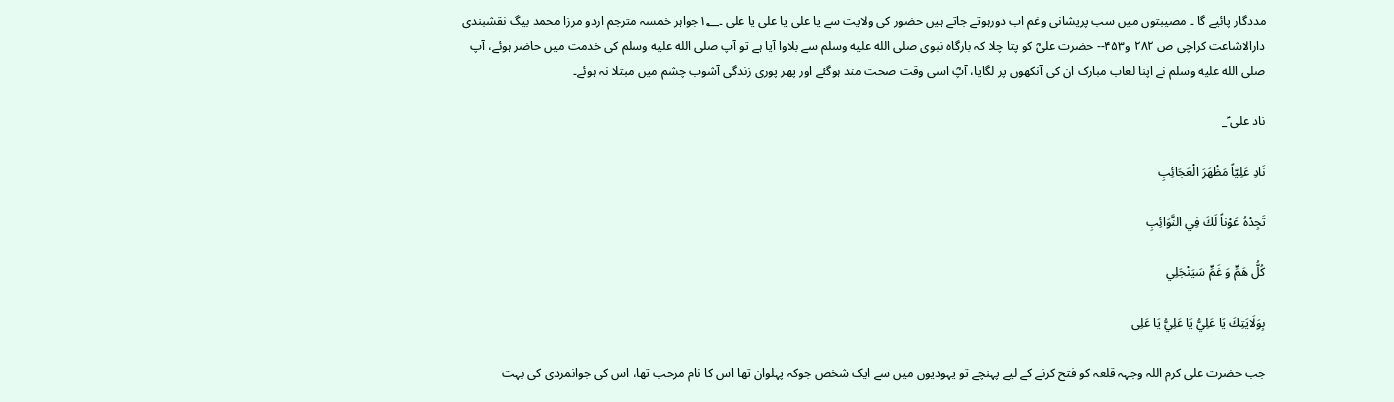مددگار پائیے گا ۔ مصیبتوں میں سب پریشانی وغم اب دورہوتے جاتے ہیں حضور کی ولایت سے یا علی یا علی یا علی ۔۱؂جواہر خمسہ مترجم اردو مرزا محمد بیگ نقشبندی دارالاشاعت کراچی ص ۲۸۲ و۴۵۳-- حضرت علیؓ کو پتا چلا کہ بارگاہ نبوی صلى الله عليه وسلم سے بلاوا آیا ہے تو آپ صلى الله عليه وسلم کی خدمت میں حاضر ہوئے، آپ صلى الله عليه وسلم نے اپنا لعاب مبارک ان کی آنکھوں پر لگایا، آپؓ اسی وقت صحت مند ہوگئے اور پھر پوری زندگی آشوب چشم میں مبتلا نہ ہوئے۔

ناد علی ؑ_

نَادِ عَلِيّاً مَظْهَرَ الْعَجَائِبِ

تَجِدْهُ عَوْناً لَكَ فِي النَّوَائِبِ

كُلُّ هَمٍّ وَ غَمٍّ سَيَنْجَلِي

بِوَلَايَتِكَ يَا عَلِيُّ يَا عَلِيُّ يَا عَلِی

جب حضرت علی کرم اللہ وجہہ قلعہ کو فتح کرنے کے لیے پہنچے تو یہودیوں میں سے ایک شخص جوکہ پہلوان تھا اس کا نام مرحب تھا، اس کی جوانمردی کی بہت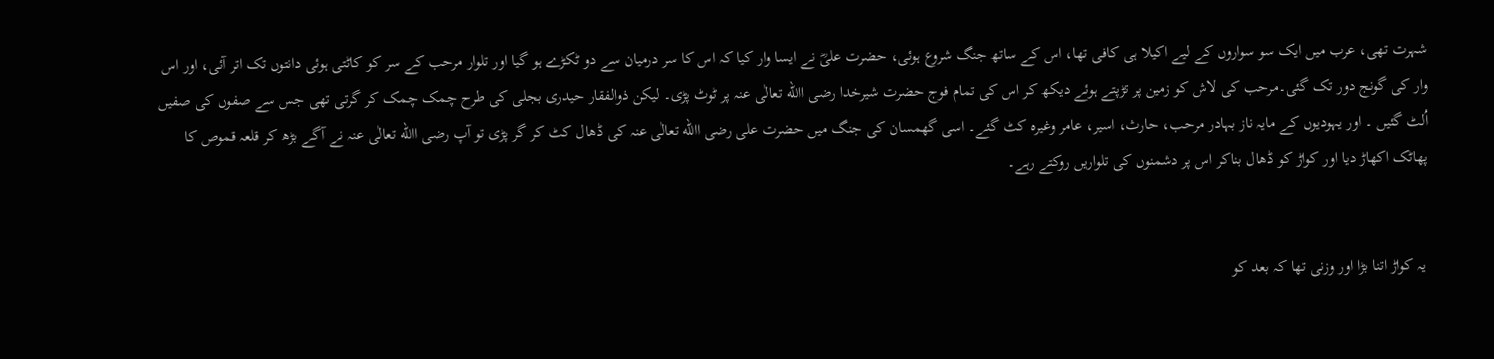شہرت تھی، عرب میں ایک سو سواروں کے لیے اکیلا ہی کافی تھا، اس کے ساتھ جنگ شروع ہوئی، حضرت علیؓ نے ایسا وار کیا کہ اس کا سر درمیان سے دو ٹکڑے ہو گیا اور تلوار مرحب کے سر کو کاٹتی ہوئی دانتوں تک اتر آئی، اور اس وار کی گونج دور تک گئی۔مرحب کی لاش کو زمین پر تڑپتے ہوئے دیکھ کر اس کی تمام فوج حضرت شیرخدا رضی االله تعالٰی عنہ پر ٹوٹ پڑی۔ لیکن ذوالفقار حیدری بجلی کی طرح چمک چمک کر گرتی تھی جس سے صفوں کی صفیں اُلٹ گئیں ۔ اور یہودیوں کے مایہ ناز بہادر مرحب، حارث، اسیر، عامر وغیرہ کٹ گئے۔ اسی گھمسان کی جنگ میں حضرت علی رضی االله تعالٰی عنہ کی ڈھال کٹ کر گر پڑی تو آپ رضی االله تعالٰی عنہ نے آگے بڑھ کر قلعہ قموص کا پھاٹک اکھاڑ دیا اور کواڑ کو ڈھال بناکر اس پر دشمنوں کی تلواریں روکتے رہے۔


 یہ کواڑ اتنا بڑا اور وزنی تھا کہ بعد کو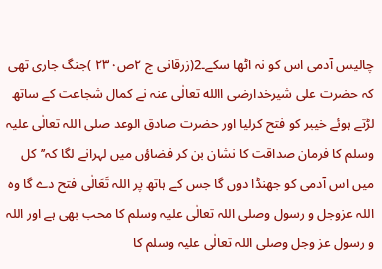چالیس آدمی اس کو نہ اٹھا سکے۔2(زرقانی ج ۲ص۲۳۰ )جنگ جاری تھی کہ حضرت علی شیرخدارضی االله تعالٰی عنہ نے کمال شجاعت کے ساتھ لڑتے ہوئے خیبر کو فتح کرلیا اور حضرت صادق الوعد صلی اللہ تعالٰی علیہ وسلم کا فرمان صداقت کا نشان بن کر فضاؤں میں لہرانے لگا کہ’’کل میں اس آدمی کو جھنڈا دوں گا جس کے ہاتھ پر اللہ تَعَالٰی فتح دے گا وہ اللہ عزوجل و رسول وصلی اللہ تعالٰی علیہ وسلم کا محب بھی ہے اور اللہ و رسول عز وجل وصلی اللہ تعالٰی علیہ وسلم کا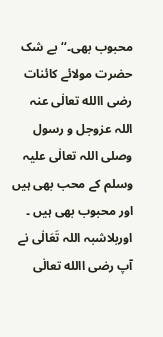محبوب بھی۔‘‘بے شک حضرت مولائے کائنات رضی االله تعالٰی عنہ اللہ عزوجل و رسول وصلی اللہ تعالٰی علیہ وسلم کے محب بھی ہیں اور محبوب بھی ہیں ۔ اوربلاشبہ اللہ تَعَالٰی نے آپ رضی االله تعالٰی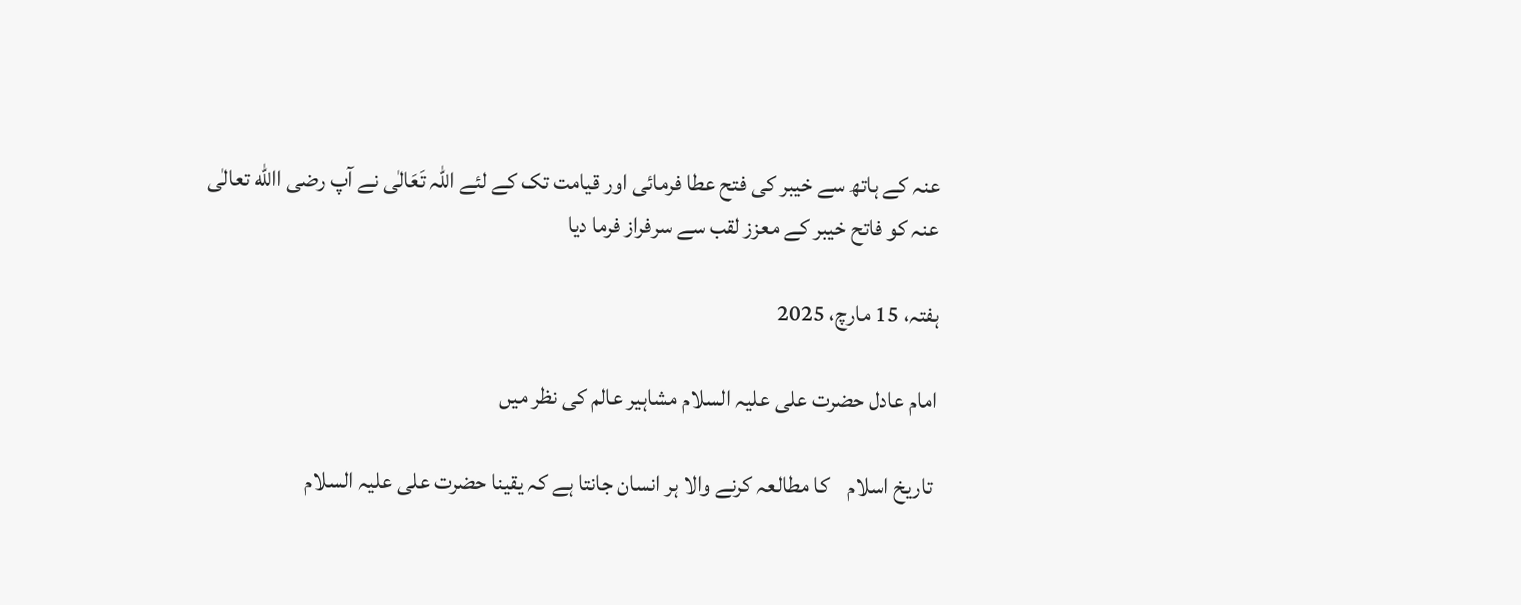عنہ کے ہاتھ سے خیبر کی فتح عطا فرمائی اور قیامت تک کے لئے اللہ تَعَالٰی نے آپ رضی االله تعالٰی عنہ کو فاتح خیبر کے معزز لقب سے سرفراز فرما دیا

ہفتہ، 15 مارچ، 2025

امام عادل حضرت علی علیہ السلام مشاہیر عالم کی نظر میں

 تاریخ اسلام    کا مطالعہ کرنے والا ہر انسان جانتا ہے کہ یقینا حضرت علی علیہ السلام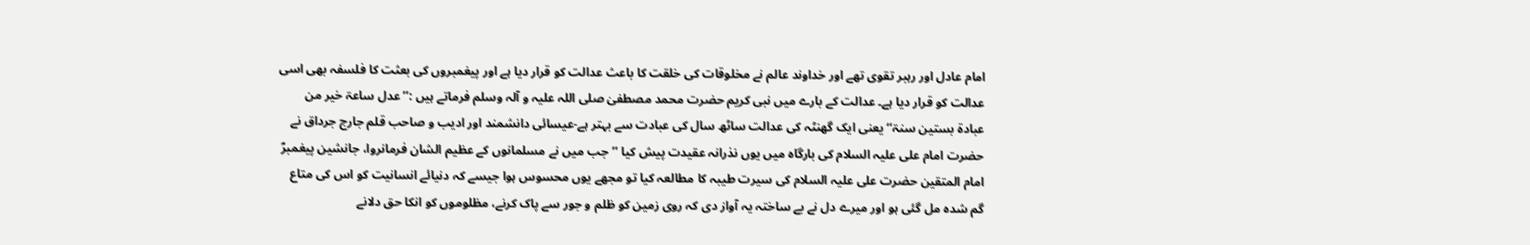امام عادل اور رہبر تقوی تھے اور خداوند عالم نے مخلوقات کی خلقت کا باعث عدالت کو قرار دیا ہے اور پیغمبروں کی بعثت کا فلسفہ بھی اسی عدالت کو قرار دیا ہے۔ عدالت کے بارے میں نبی کریم حضرت محمد مصطفیٰ صلی اللہ علیہ و آلہ وسلم فرماتے ہیں :’’عدل ساعۃ خیر من عبادۃ بستین سنۃ‘‘ یعنی ایک گھنٹہ کی عدالت ساٹھ سال کی عبادت سے بہتر ہے-عیسائی دانشمند اور ادیب و صاحب قلم جارج جرداق نے حضرت امام علی علیہ السلام کی بارگاہ میں یوں نذرانہ عقیدت پیش کیا ’’جب میں نے مسلمانوں کے عظیم الشان فرمانروا، جانشین پیغمبرؐ امام المتقین حضرت علی علیہ السلام کی سیرت طیبہ کا مطالعہ کیا تو مجھے یوں محسوس ہوا جیسے کہ دنیائے انسانیت کو اس کی متاع گم شدہ مل گئی ہو اور میرے دل نے بے ساختہ یہ آواز دی کہ روی زمین کو ظلم و جور سے پاک کرنے، مظلوموں کو انکا حق دلانے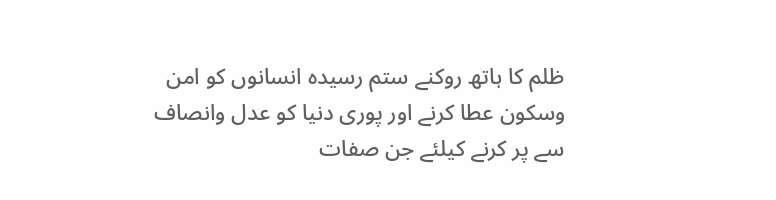ظلم کا ہاتھ روکنے ستم رسیدہ انسانوں کو امن وسکون عطا کرنے اور پوری دنیا کو عدل وانصاف سے پر کرنے کیلئے جن صفات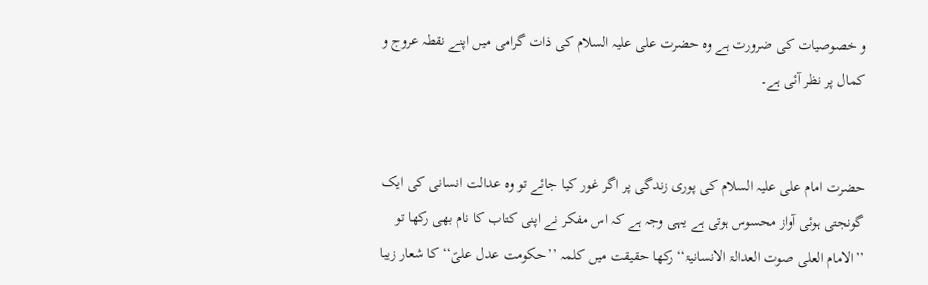و خصوصیات کی ضرورت ہے وہ حضرت علی علیہ السلام کی ذات گرامی میں اپنے نقطہ عروج و کمال پر نظر آئی ہے۔


حضرت امام علی علیہ السلام کی پوری زندگی پر اگر غور کیا جائے تو وہ عدالت انسانی کی ایک گونجتی ہوئی آواز محسوس ہوتی ہے یہی وجہ ہے کہ اس مفکر نے اپنی کتاب کا نام بھی رکھا تو ’’الامام العلی صوت العدالۃ الانسانیۃ‘‘ رکھا حقیقت میں کلمہ ’’حکومت عدل علیؑ‘‘ کا شعار زیبا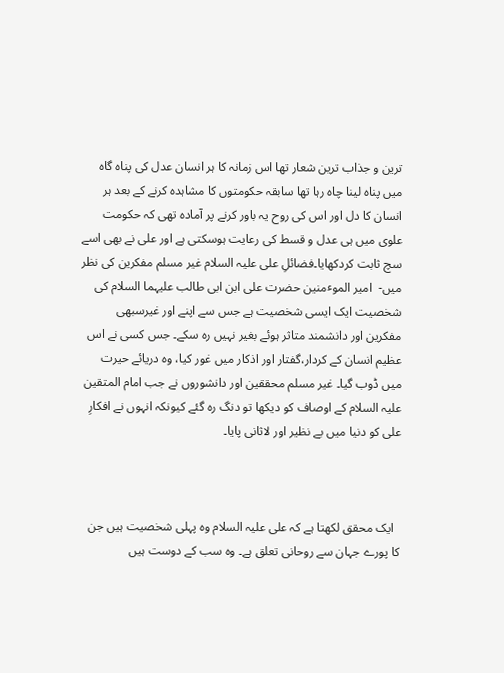ترین و جذاب ترین شعار تھا اس زمانہ کا ہر انسان عدل کی پناہ گاہ میں پناہ لینا چاہ رہا تھا سابقہ حکومتوں کا مشاہدہ کرنے کے بعد ہر انسان کا دل اور اس کی روح یہ باور کرنے پر آمادہ تھی کہ حکومت علوی میں ہی عدل و قسط کی رعایت ہوسکتی ہے اور علی نے بھی اسے سچ ثابت کردکھایا۔فضائلِ علی علیہ السلام غیر مسلم مفکرین کی نظر میں-  امیر الموٴمنین حضرت علی ابن ابی طالب علیہما السلام کی شخصیت ایک ایسی شخصیت ہے جس سے اپنے اور غیرسبھی مفکرین اور دانشمند متاثر ہوئے بغیر نہیں رہ سکے۔ جس کسی نے اس عظیم انسان کے کردار،گفتار اور اذکار میں غور کیا، وہ دریائے حیرت میں ڈوب گیا۔ غیر مسلم محققین اور دانشوروں نے جب امام المتقین علیہ السلام کے اوصاف کو دیکھا تو دنگ رہ گئے کیونکہ انہوں نے افکارِ علی کو دنیا میں بے نظیر اور لاثانی پایا۔



  ایک محقق لکھتا ہے کہ علی علیہ السلام وہ پہلی شخصیت ہیں جن کا پورے جہان سے روحانی تعلق ہے۔ وہ سب کے دوست ہیں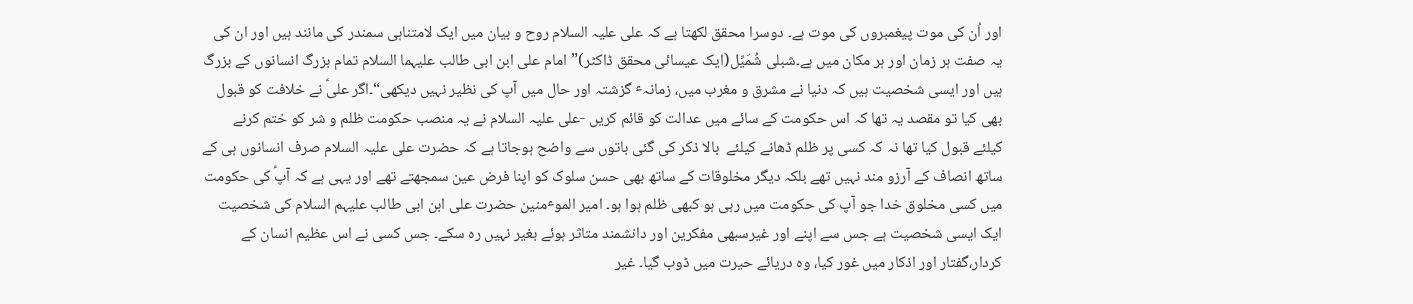اور اُن کی موت پیغمبروں کی موت ہے۔ دوسرا محقق لکھتا ہے کہ علی علیہ السلام روح و بیان میں ایک لامتناہی سمندر کی مانند ہیں اور ان کی یہ صفت ہر زمان اور ہر مکان میں ہے۔شبلی شُمَیِّل(ایک عیسائی محقق ڈاکٹر)”امام علی ابن ابی طالب علیہما السلام تمام بزرگ انسانوں کے بزرگ ہیں اور ایسی شخصیت ہیں کہ دنیا نے مشرق و مغرب میں، زمانہٴ گزشتہ اور حال میں آپ کی نظیر نہیں دیکھی“۔اگر علیؑ نے خلافت کو قبول بھی کیا تو مقصد یہ تھا کہ اس حکومت کے سائے میں عدالت کو قائم کریں -علی علیہ السلام نے یہ منصب حکومت ظلم و شر کو ختم کرنے کیلئے قبول کیا تھا نہ کہ کسی پر ظلم ڈھانے کیلئے  بالا ذکر کی گئی باتوں سے واضح ہوجاتا ہے کہ حضرت علی علیہ السلام صرف انسانوں ہی کے ساتھ انصاف کے آرزو مند نہیں تھے بلکہ دیگر مخلوقات کے ساتھ بھی حسن سلوک کو اپنا فرض عین سمجھتے تھے اور یہی ہے کہ آپؑ کی حکومت میں کسی مخلوق خدا جو آپ کی حکومت میں رہی ہو کبھی ظلم ہوا ہو۔ امیر الموٴمنین حضرت علی ابن ابی طالب علیہم السلام کی شخصیت ایک ایسی شخصیت ہے جس سے اپنے اور غیرسبھی مفکرین اور دانشمند متاثر ہوئے بغیر نہیں رہ سکے۔ جس کسی نے اس عظیم انسان کے کردار،گفتار اور اذکار میں غور کیا، وہ دریائے حیرت میں ڈوب گیا۔ غیر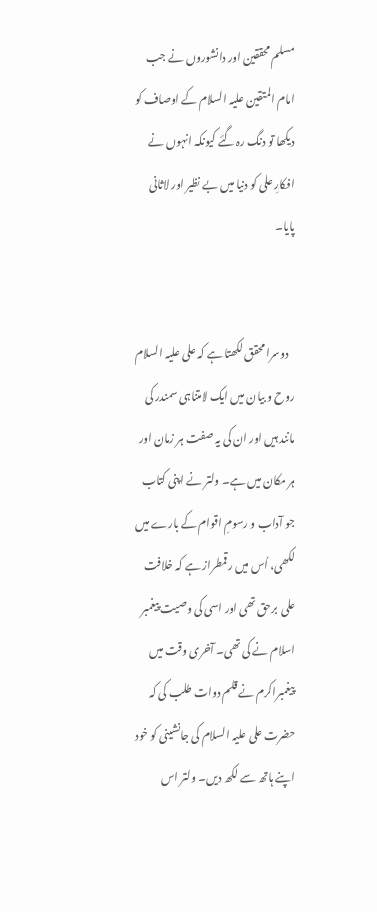مسلم محققین اور دانشوروں نے جب امام المتقین علیہ السلام کے اوصاف کو دیکھا تو دنگ رہ گئے کیونکہ انہوں نے افکارِ علی کو دنیا میں بے نظیر اور لاثانی پایا۔


   دوسرا محقق لکھتا ہے کہ علی علیہ السلام روح و بیان میں ایک لامتناہی سمندر کی مانند ہیں اور ان کی یہ صفت ہر زمان اور ہر مکان میں ہے۔ ولتر نے اپنی کتاب جو آداب و رسومِ اقوام کے بارے میں لکھی، اُس میں رقمطراز ہے کہ خلافت علی  برحق تھی اور اسی کی وصیت پیغمبر اسلام نے کی تھی۔ آخری وقت میں پیغمبراکرم نے قلم دوات طلب کی کہ حضرت علی علیہ السلام کی جانشینی کو خود اپنے ہاتھ سے لکھ دیں۔ ولتر اس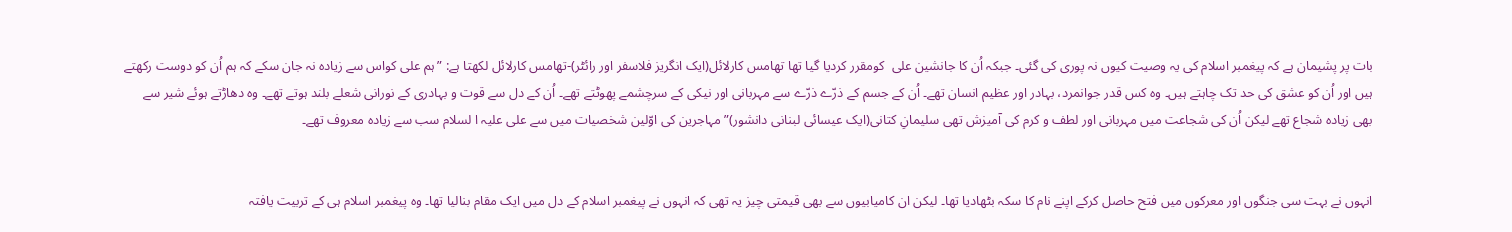بات پر پشیمان ہے کہ پیغمبر اسلام کی یہ وصیت کیوں نہ پوری کی گئی۔ جبکہ اُن کا جانشین علی  کومقرر کردیا گیا تھا تھامس کارلائل(ایک انگریز فلاسفر اور رائٹر)-تھامس کارلائل لکھتا ہے: ”ہم علی کواس سے زیادہ نہ جان سکے کہ ہم اُن کو دوست رکھتے ہیں اور اُن کو عشق کی حد تک چاہتے ہیں۔ وہ کس قدر جوانمرد، بہادر اور عظیم انسان تھے۔ اُن کے جسم کے ذرّے ذرّے سے مہربانی اور نیکی کے سرچشمے پھوٹتے تھے۔ اُن کے دل سے قوت و بہادری کے نورانی شعلے بلند ہوتے تھے۔ وہ دھاڑتے ہوئے شیر سے بھی زیادہ شجاع تھے لیکن اُن کی شجاعت میں مہربانی اور لطف و کرم کی آمیزش تھی سلیمانِ کتانی(ایک عیسائی لبنانی دانشور)”مہاجرین کی اوّلین شخصیات میں سے علی علیہ ا لسلام سب سے زیادہ معروف تھے۔


انہوں نے بہت سی جنگوں اور معرکوں میں فتح حاصل کرکے اپنے نام کا سکہ بٹھادیا تھا۔ لیکن ان کامیابیوں سے بھی قیمتی چیز یہ تھی کہ انہوں نے پیغمبر اسلام کے دل میں ایک مقام بنالیا تھا۔ وہ پیغمبر اسلام ہی کے تربیت یافتہ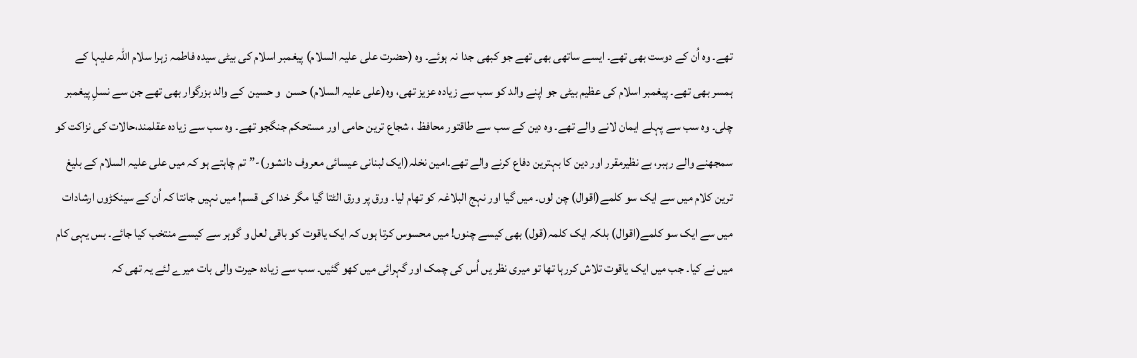تھے۔ وہ اُن کے دوست بھی تھے۔ ایسے ساتھی بھی تھے جو کبھی جدا نہ ہوئے۔ وہ (حضرت علی علیہ السلام) پیغمبر اسلام کی بیٹی سیدہ فاطمہ زہرا سلام اللہ علیہا کے ہمسر بھی تھے۔ پیغمبر اسلام کی عظیم بیٹی جو اپنے والد کو سب سے زیادہ عزیز تھی، وہ(علی علیہ السلام) حسن  و حسین  کے والد بزرگوار بھی تھے جن سے نسلِ پیغمبر چلی۔ وہ سب سے پہلے ایمان لانے والے تھے۔ وہ دین کے سب سے طاقتور محافظ ، شجاع ترین حامی اور مستحکم جنگجو تھے۔ وہ سب سے زیادہ عقلمند،حالات کی نزاکت کو سمجھنے والے رہبر، بے نظیرمقرر اور دین کا بہترین دفاع کرنے والے تھے۔امین نخلہ(ایک لبنانی عیسائی معروف دانشور)-”تم چاہتے ہو کہ میں علی علیہ السلام کے بلیغ ترین کلام میں سے ایک سو کلمے(اقوال) چن لوں۔ میں گیا اور نہج البلاغہ کو تھام لیا۔ ورق پر ورق الٹتا گیا مگر خدا کی قسم! میں نہیں جانتا کہ اُن کے سینکڑوں ارشادات میں سے ایک سو کلمے(اقوال) بلکہ ایک کلمہ(قول) بھی کیسے چنوں! میں محسوس کرتا ہوں کہ ایک یاقوت کو باقی لعل و گوہر سے کیسے منتخب کیا جائے۔ بس یہی کام میں نے کیا۔ جب میں ایک یاقوت تلاش کررہا تھا تو میری نظر یں اُس کی چمک اور گہرائی میں کھو گئیں۔ سب سے زیادہ حیرت والی بات میرے لئے یہ تھی کہ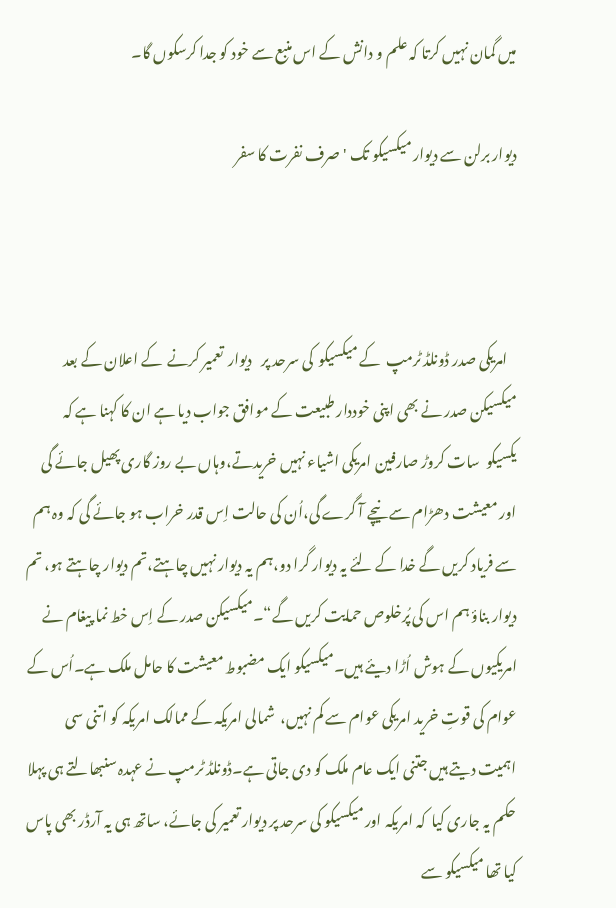میں گمان نہیں کرتا کہ علم و دانش کے اس منبع سے خود کو جدا کرسکوں گا۔

دیوار برلن سے دیوار میکسیکو تک 'صرف نفرت کا سفر



   امریکی صدر ڈونلڈ ٹرمپ  کے میکسیکو  کی سرحد پر   دیوار  تعمیر کرنے  کے اعلان کے بعد  میکسیکن صدر نے بھی اپنی خوددار طبیعت کے موافق جواب دیا ہے ان کا کہنا ہے کہ   یکسیکو  سات کروڑ صارفین امریکی اشیاء نہیں خریدتے،وہاں بے روز گاری پھیل جائے گی اور معیشت دھڑام سے نیچے آ گرے گی،اُن کی حالت اِس قدر خراب ہو جائے گی کہ وہ ہم سے فریاد کریں گے خدا کے لئے یہ دیوار گرا دو،ہم یہ دیوار نہیں چاہتے،تم دیوار چاہتے ہو، تم دیوار بناؤ ہم اس کی پُرخلوص حمایت کریں گے“۔میکسیکن صدر کے اِس خط نما پیغام نے امریکیوں کے ہوش اُڑا دیئے ہیں۔میکسیکو ایک مضبوط معیشت کا حامل ملک ہے۔اُس کے عوام کی قوتِ خرید امریکی عوام سے کم نہیں،  شمالی امریکہ کے ممالک امریکہ کو اتنی سی اہمیت دیتے ہیں جتنی ایک عام ملک کو دی جاتی ہے۔ڈونلڈ ٹرمپ نے عہدہ سنبھالتے ہی پہلا حکم یہ جاری کیا  کہ امریکہ اور میکسیکو کی سرحد پر دیوار تعمیر کی جائے، ساتھ ہی یہ آرڈر بھی پاس کیا تھا میکسیکو سے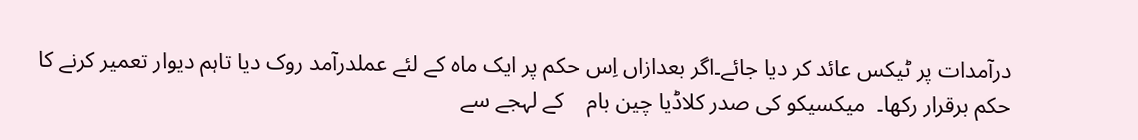درآمدات پر ٹیکس عائد کر دیا جائے۔اگر بعدازاں اِس حکم پر ایک ماہ کے لئے عملدرآمد روک دیا تاہم دیوار تعمیر کرنے کا حکم برقرار رکھا۔  میکسیکو کی صدر کلاڈیا چین بام    کے لہجے سے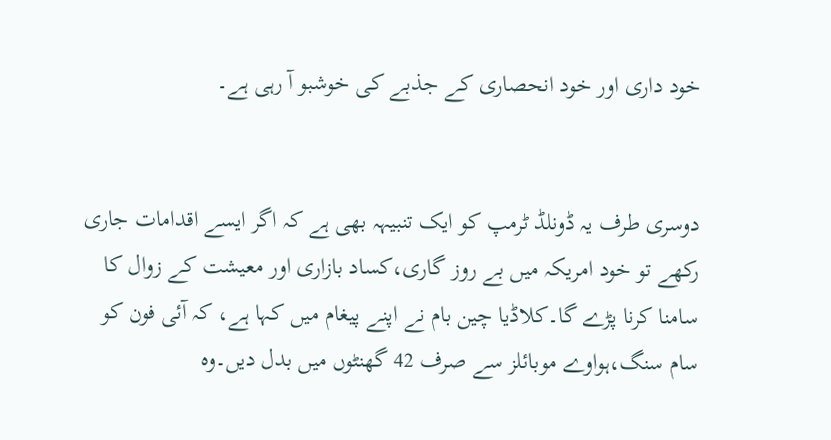خود داری اور خود انحصاری کے جذبے کی خوشبو آ رہی ہے۔


دوسری طرف یہ ڈونلڈ ٹرمپ کو ایک تنبیہہ بھی ہے کہ اگر ایسے اقدامات جاری رکھے تو خود امریکہ میں بے روز گاری،کساد بازاری اور معیشت کے زوال کا سامنا کرنا پڑے گا۔کلاڈیا چین بام نے اپنے پیغام میں کہا ہے، کہ آئی فون کو سام سنگ،ہواوے موبائلز سے صرف 42 گھنٹوں میں بدل دیں۔وہ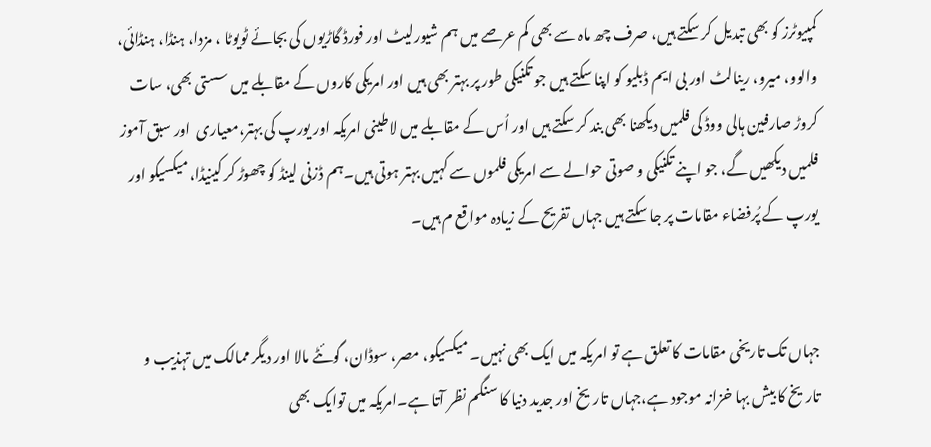کمپیوٹرز کو بھی تبدیل کر سکتے ہیں، صرف چھ ماہ سے بھی کم عرصے میں ہم شیورلیٹ اور فورڈ گاڑیوں کی بجائے ٹویوٹا ، مزدا، ہنڈا، ہنڈائی، والوو، میرو، رینالٹ اور بی ایم ڈبلیو کو اپنا سکتے ہیں جو تکنیکی طور پر بہتر بھی ہیں اور امریکی کاروں کے مقابلے میں سستی بھی، سات کروڑ صارفین ہالی ووڈ کی فلمیں دیکھنا بھی بند کر سکتے ہیں اور اُس کے مقابلے میں لاطینی امریکہ اور یورپ کی بہتر،معیاری  اور سبق آموز فلمیں دیکھیں گے، جو اپنے تکنیکی و صوتی حوالے سے امریکی فلموں سے کہیں بہتر ہوتی ہیں۔ہم ڈزنی لینڈ کو چھوڑ کر کینیڈا، میکسیکو اور یورپ کے پُرفضاء مقامات پر جا سکتے ہیں جہاں تفریح کے زیادہ مواقع م ہیں۔


جہاں تک تاریخی مقامات کا تعلق ہے تو امریکہ میں ایک بھی نہیں۔ میکسیکو، مصر، سوڈان، گوئٹے مالا اور دیگر ممالک میں تہذیب و تاریخ کا بیش بہا خزانہ موجود ہے،جہاں تاریخ اور جدید دنیا کا سنگم نظر آتا ہے۔امریکہ میں توایک بھی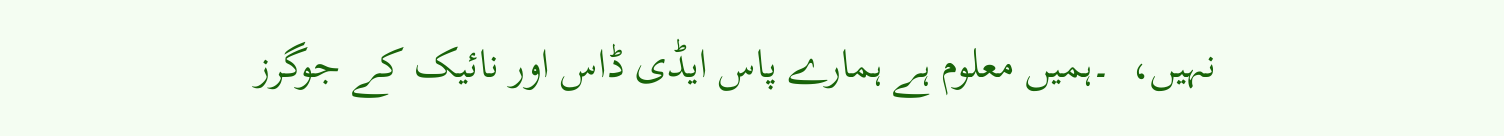نہیں،  ۔ہمیں معلوم ہے ہمارے پاس ایڈی ڈاس اور نائیک کے جوگرز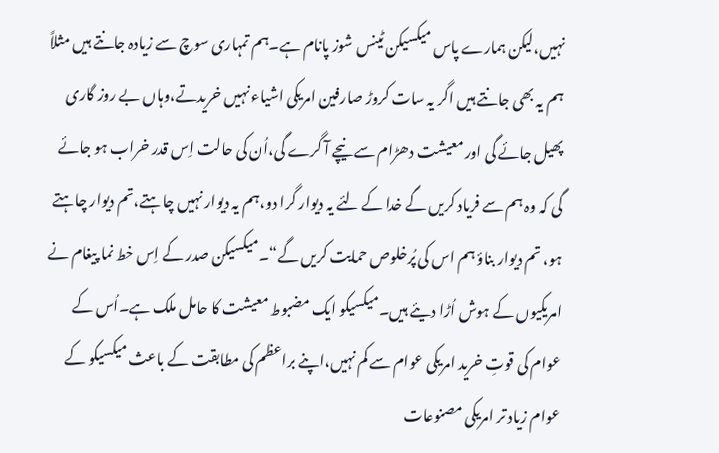نہیں،لیکن ہمارے پاس میکسیکن ٹینس شوز پانام ہے۔ہم تمہاری سوچ سے زیادہ جانتے ہیں مثلاً ہم یہ بھی جانتے ہیں اگر یہ سات کروڑ صارفین امریکی اشیاء نہیں خریدتے،وہاں بے روز گاری پھیل جائے گی اور معیشت دھڑام سے نیچے آ گرے گی،اُن کی حالت اِس قدر خراب ہو جائے گی کہ وہ ہم سے فریاد کریں گے خدا کے لئے یہ دیوار گرا دو،ہم یہ دیوار نہیں چاہتے،تم دیوار چاہتے ہو، تم دیوار بناؤ ہم اس کی پُرخلوص حمایت کریں گے“۔میکسیکن صدر کے اِس خط نما پیغام نے امریکیوں کے ہوش اُڑا دیئے ہیں۔میکسیکو ایک مضبوط معیشت کا حامل ملک ہے۔اُس کے عوام کی قوتِ خرید امریکی عوام سے کم نہیں،اپنے براعظم کی مطابقت کے باعث میکسیکو کے عوام زیاد تر امریکی مصنوعات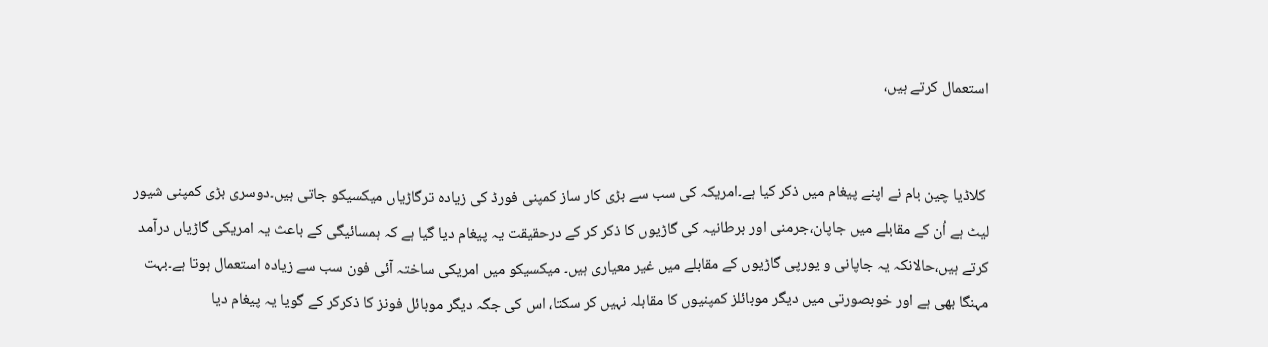استعمال کرتے ہیں،


 کلاڈیا چین بام نے اپنے پیغام میں ذکر کیا ہے۔امریکہ کی سب سے بڑی کار ساز کمپنی فورڈ کی زیادہ ترگاڑیاں میکسیکو جاتی ہیں۔دوسری بڑی کمپنی شیور لیٹ ہے اُن کے مقابلے میں جاپان،جرمنی اور برطانیہ کی گاڑیوں کا ذکر کر کے درحقیقت یہ پیغام دیا گیا ہے کہ ہمسائیگی کے باعث یہ امریکی گاڑیاں درآمد کرتے ہیں،حالانکہ یہ جاپانی و یورپی گاڑیوں کے مقابلے میں غیر معیاری ہیں۔ میکسیکو میں امریکی ساختہ آئی فون سب سے زیادہ استعمال ہوتا ہے۔بہت مہنگا بھی ہے اور خوبصورتی میں دیگر موبائلز کمپنیوں کا مقابلہ نہیں کر سکتا، اس کی جگہ دیگر موبائل فونز کا ذکرکر کے گویا یہ پیغام دیا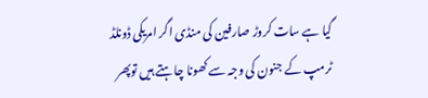گیا ہے سات کروڑ صارفین کی منڈی اگر امریکی ڈونلڈ ٹرمپ کے جنون کی وجہ سے کھونا چاہتے ہیں توپھر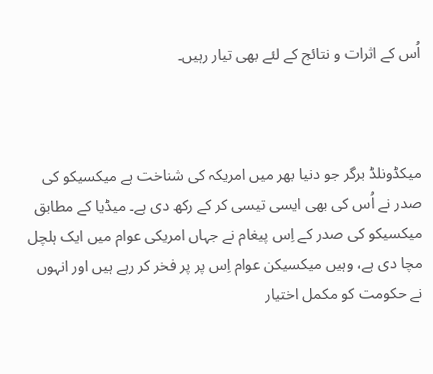اُس کے اثرات و نتائج کے لئے بھی تیار رہیں۔



میکڈونلڈ برگر جو دنیا بھر میں امریکہ کی شناخت ہے میکسیکو کی صدر نے اُس کی بھی ایسی تیسی کر کے رکھ دی ہے۔ میڈیا کے مطابق میکسیکو کی صدر کے اِس پیغام نے جہاں امریکی عوام میں ایک ہلچل مچا دی ہے، وہیں میکسیکن عوام اِس پر پر فخر کر رہے ہیں اور انہوں نے حکومت کو مکمل اختیار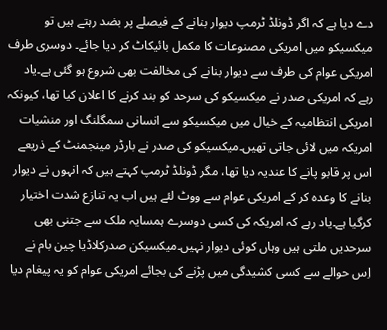دے دیا ہے کہ اگر ڈونلڈ ٹرمپ دیوار بنانے کے فیصلے پر بضد رہتے ہیں تو میکسیکو میں امریکی مصنوعات کا مکمل بائیکاٹ کر دیا جائے۔ دوسری طرف امریکی عوام کی طرف سے دیوار بنانے کی مخالفت بھی شروع ہو گئی ہے۔یاد رہے کہ امریکی صدر نے میکسیکو کی سرحد کو بند کرنے کا اعلان کیا تھا، کیونکہ امریکی انتظامیہ کے خیال میں میکسیکو سے انسانی سمگلنگ اور منشیات امریکہ میں لائی جاتی تھیں۔میکسیکو کی صدر نے بارڈر مینجمنٹ کے ذریعے اس پر قابو پانے کا عندیہ دیا تھا، مگر ڈونلڈ ٹرمپ کہتے ہیں کہ انہوں نے دیوار بنانے کا وعدہ کر کے امریکی عوام سے ووٹ لئے ہیں اب یہ تنازع شدت اختیار کرگیا ہے۔یاد رہے کہ امریکہ کی کسی دوسرے ہمسایہ ملک سے جتنی بھی سرحدیں ملتی ہیں وہاں کوئی دیوار نہیں۔میکسیکن صدرکلاڈیا چین بام نے اِس حوالے سے کسی کشیدگی میں پڑنے کی بجائے امریکی عوام کو یہ پیغام دیا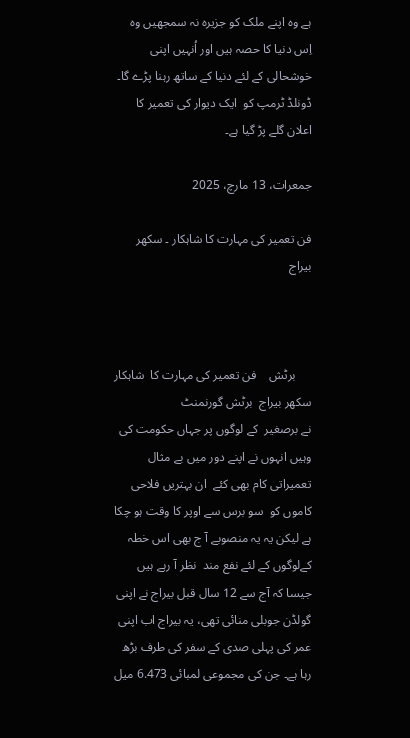ہے وہ اپنے ملک کو جزیرہ نہ سمجھیں وہ اِس دنیا کا حصہ ہیں اور اُنہیں اپنی خوشحالی کے لئے دنیا کے ساتھ رہنا پڑے گا۔ ڈونلڈ ٹرمپ کو  ایک دیوار کی تعمیر کا اعلان گلے پڑ گیا ہے۔

جمعرات، 13 مارچ، 2025

فن تعمیر کی مہارت کا شاہکار ۔ سکھر بیراج



     برٹش    فن تعمیر کی مہارت کا  شاہکار سکھر بیراج  برٹش گورنمنٹ                   نے برصغیر  کے لوگوں پر جہاں حکومت کی وہیں انہوں نے اپنے دور میں بے مثال  تعمیراتی کام بھی کئے  ان بہتریں فلاحی کاموں کو  سو برس سے اوپر کا وقت ہو چکا ہے لیکن یہ یہ منصوبے آ ج بھی اس خطہ کےلوگوں کے لئے نفع مند  نظر آ رہے ہیں جیسا کہ آج سے 12 سال قبل بیراج نے اپنی گولڈن جوبلی منائی تھی، یہ بیراج اب اپنی عمر کی پہلی صدی کے سفر کی طرف بڑھ رہا ہے۔ جن کی مجموعی لمبائی 6.473 میل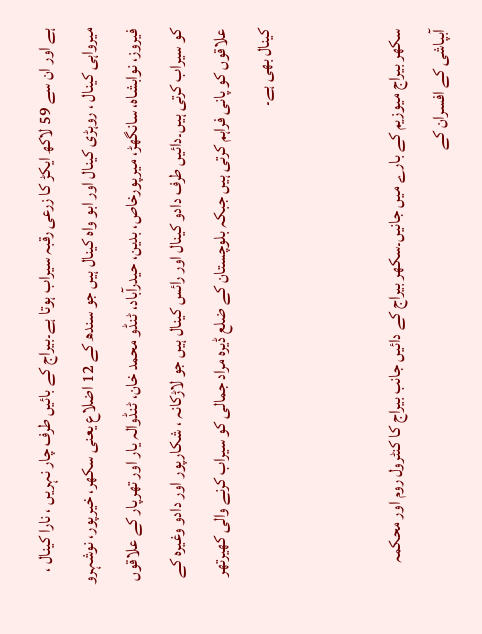ہے اور ان سے 59 لاکھ ایکڑ کا زرعی رقبہ سیراب ہوتا ہے۔بیراج کے بائیں طرف چار نہریں ، نارا کینال ، میرواہی کینال ، روہڑی کینال اور ابو واہ کینال ہیں جو سندھ کے 12 اضلاع یعنی سکھر، خیرپور، نوشہرو فیروز، نوابشاہ، سانگھڑ، میرپورخاص، بدین، حیدرآباد، ٹنڈو محمد خان، ٹنڈوالہ یار اور تھرپار کے علاقوں کو سیراب کرتی ہیں۔دائیں طرف دادو کینال اور رائس کینال ہیں جو لاڑکانہ ، شکارپور اور دادو وغیرہ کے علاقوں کو پانی فراہم کرتی ہیں جبکہ بلوچستان کے ضلع ڈیرہ مراد جمالی کو سیراب کرنے والی کھیرتھر کینال بھی ہے۔


سکھر بیراج میوزیم کے بارے میں جانیں۔سکھر بیراج کے دائیں جانب بیراج کا کنٹرول روم اور محکمہ آبپاشی کے افسران کے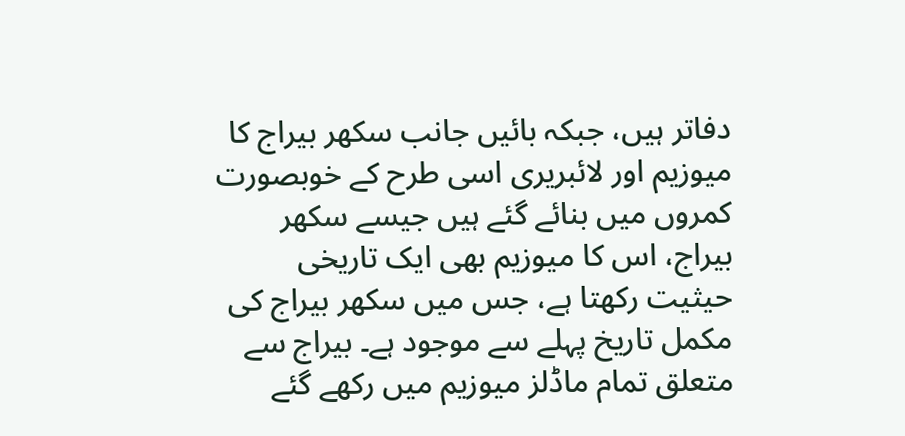دفاتر ہیں، جبکہ بائیں جانب سکھر بیراج کا میوزیم اور لائبریری اسی طرح کے خوبصورت کمروں میں بنائے گئے ہیں جیسے سکھر بیراج، اس کا میوزیم بھی ایک تاریخی حیثیت رکھتا ہے، جس میں سکھر بیراج کی مکمل تاریخ پہلے سے موجود ہے۔ بیراج سے متعلق تمام ماڈلز میوزیم میں رکھے گئے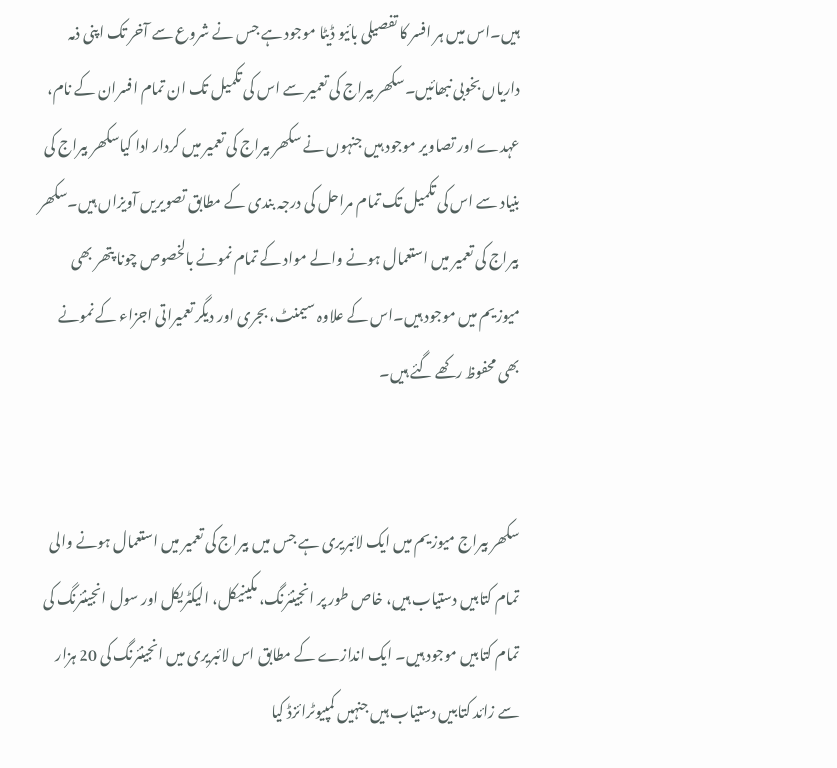ہیں۔اس میں ہر افسر کا تفصیلی بائیو ڈیٹا موجود ہے جس نے شروع سے آخر تک اپنی ذمہ داریاں بخوبی نبھائیں۔سکھر بیراج کی تعمیر سے اس کی تکمیل تک ان تمام افسران کے نام، عہدے اور تصاویر موجود ہیں جنہوں نے سکھر بیراج کی تعمیر میں کردار ادا کیاسکھر بیراج کی بنیاد سے اس کی تکمیل تک تمام مراحل کی درجہ بندی کے مطابق تصویریں آویزاں ہیں۔سکھر بیراج کی تعمیر میں استعمال ہونے والے مواد کے تمام نمونے بالخصوص چونا پتھر بھی میوزیم میں موجود ہیں۔اس کے علاوہ سیمنٹ، بجری اور دیگر تعمیراتی اجزاء کے نمونے بھی محفوظ رکھے گئے ہیں۔


سکھر بیراج میوزیم میں ایک لائبریری ہے جس میں بیراج کی تعمیر میں استعمال ہونے والی تمام کتابیں دستیاب ہیں، خاص طور پر انجینئرنگ، مکینیکل، الیکٹریکل اور سول انجینئرنگ کی تمام کتابیں موجود ہیں۔ ایک اندازے کے مطابق اس لائبریری میں انجینئرنگ کی 20 ہزار سے زائد کتابیں دستیاب ہیں جنہیں کمپیوٹرائزڈ کیا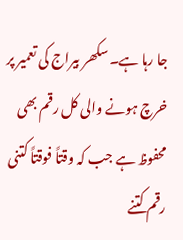جا رہا ہے۔سکھر بیراج کی تعمیر پر خرچ ہونے والی کل رقم بھی محفوظ ہے جب کہ وقتاً فوقتاً کتنی رقم کتنے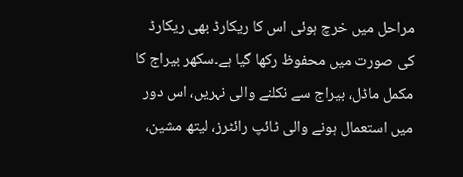مراحل میں خرچ ہوئی اس کا ریکارڈ بھی ریکارڈ کی صورت میں محفوظ رکھا گیا ہے۔سکھر بیراج کا مکمل ماڈل، بیراج سے نکلنے والی نہریں، اس دور میں استعمال ہونے والی ٹائپ رائٹرز، لیتھ مشین،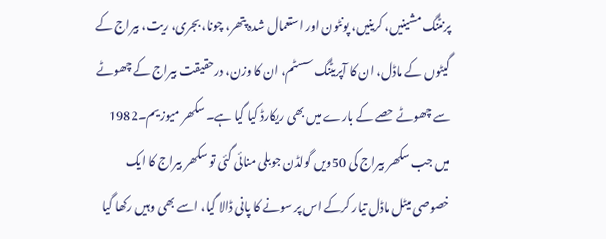پرنٹنگ مشینیں، کرینیں، پونٹون اور استعمال شدہ پتھر، چونا، بجری، ریت، بیراج کے گیٹوں کے ماڈل، ان کا آپریٹنگ سسٹم، ان کا وزن، درحقیقت بیراج کے چھوٹے سے چھوٹے حصے کے بارے میں بھی ریکارڈ کیا گیا ہے۔ سکھر میوزیم۔1982 میں جب سکھر بیراج کی 50ویں گولڈن جوبلی منائی گئی تو سکھر بیراج کا ایک خصوصی میٹل ماڈل تیار کرکے اس پر سونے کا پانی ڈالا گیا، اسے بھی وہیں رکھا گیا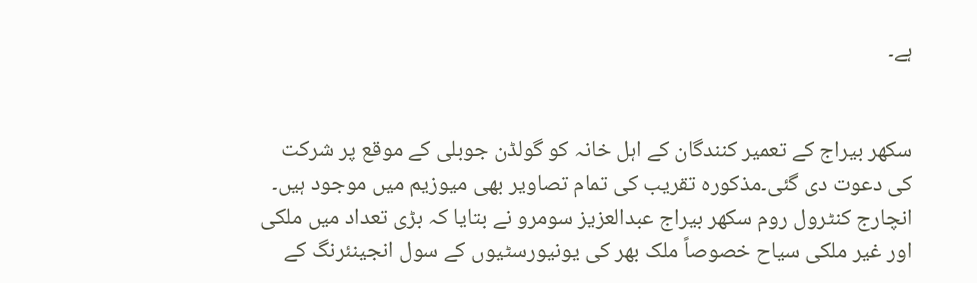ہے۔


سکھر بیراج کے تعمیر کنندگان کے اہل خانہ کو گولڈن جوبلی کے موقع پر شرکت کی دعوت دی گئی۔مذکورہ تقریب کی تمام تصاویر بھی میوزیم میں موجود ہیں۔ انچارج کنٹرول روم سکھر بیراج عبدالعزیز سومرو نے بتایا کہ بڑی تعداد میں ملکی اور غیر ملکی سیاح خصوصاً ملک بھر کی یونیورسٹیوں کے سول انجینئرنگ کے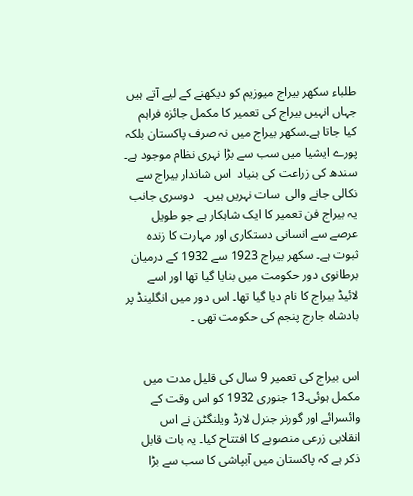طلباء سکھر بیراج میوزیم کو دیکھنے کے لیے آتے ہیں جہاں انہیں بیراج کی تعمیر کا مکمل جائزہ فراہم کیا جاتا ہے۔سکھر بیراج میں نہ صرف پاکستان بلکہ پورے ایشیا میں سب سے بڑا نہری نظام موجود ہے۔   سندھ کی زراعت کی بنیاد  اس شاندار بیراج سے نکالی جانے والی  سات نہریں ہیں۔   دوسری جانب  یہ بیراج فن تعمیر کا ایک شاہکار ہے جو طویل عرصے سے انسانی دستکاری اور مہارت کا زندہ ثبوت ہے۔ سکھر بیراج 1923 سے 1932 کے درمیان برطانوی دور حکومت میں بنایا گیا تھا اور اسے لائیڈ بیراج کا نام دیا گیا تھا۔ اس دور میں انگلینڈ پر بادشاہ جارج پنجم کی حکومت تھی ۔


اس بیراج کی تعمیر 9 سال کی قلیل مدت میں مکمل ہوئی۔13 جنوری 1932 کو اس وقت کے وائسرائے اور گورنر جنرل لارڈ ویلنگٹن نے اس انقلابی زرعی منصوبے کا افتتاح کیا۔ یہ بات قابل ذکر ہے کہ پاکستان میں آبپاشی کا سب سے بڑا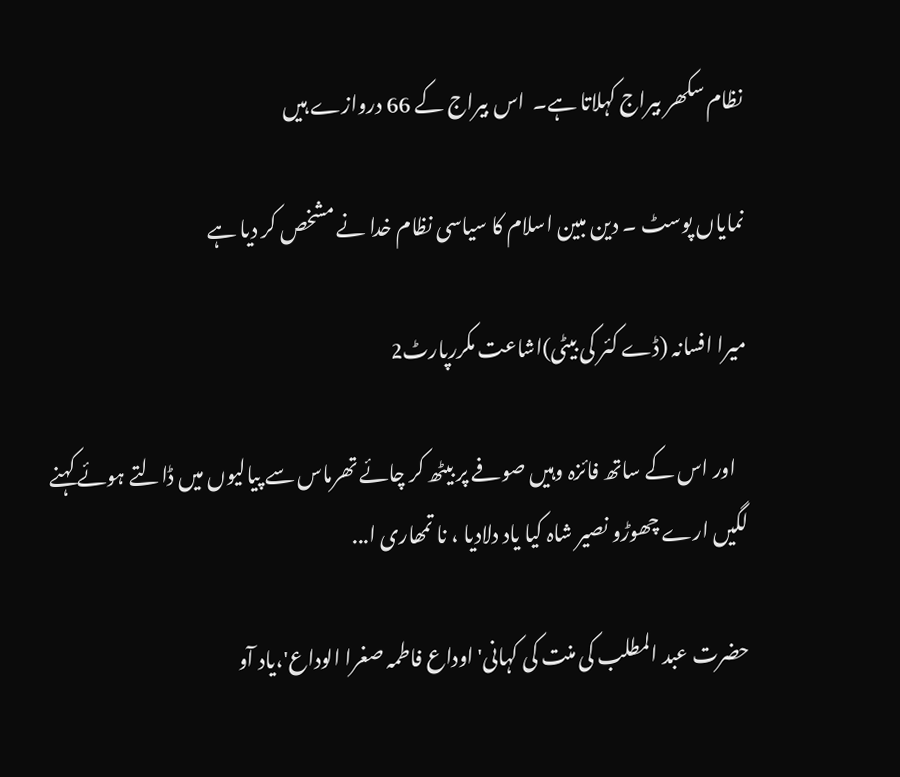نظام سکھر بیراج کہلاتا ہے۔  اس بیراج کے 66 دروازے ہیں

نمایاں پوسٹ ۔ دین مبین اسلام کا سیاسی نظام خدا نے مشخص کر دیا ہے

میرا افسانہ (ڈے کئر کی بیٹی)اشاعت مکررپارٹ2

   اور اس کے ساتھ فائزہ وہیں صوفے پر بیٹھ کر چائے تھرماس سے پیالیوں میں ڈالتے ہوئے کہنے لگیں ارے چھوڑو نصیر شاہ کیا یاد دلادیا ، نا تمھاری ا...

حضرت عبد المطلب کی منت کی کہانی'اوداع فاطمہ صغرا الوداع'،یاد آو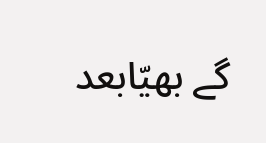گے بھیّابعد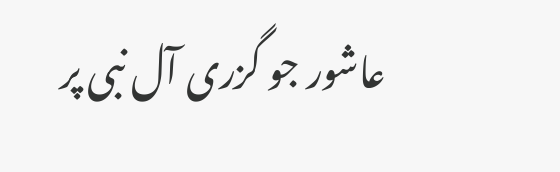عاشور جو گزری آل نبی پر